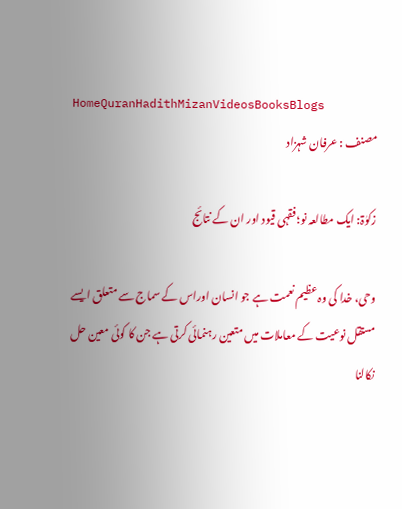HomeQuranHadithMizanVideosBooksBlogs
مصنف : عرفان شہزاد

زکوٰۃ: ایک مطالعہ نو؛ فقہی قیود اور ان کے نتائج

وحی، خدا کی وہ عظیم نعمت ہے جو انسان اوراس کے سماج سے متعلق ایسے مستقل نوعیت کے معاملات میں متعین رہنمائی کرتی ہے جن کا کوئی معین حل نکالنا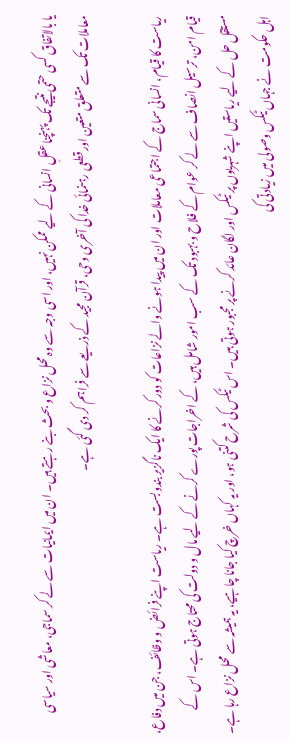یا بالاتفاق کسی حتمی نتیجے تک پہنچنا عقلِ انسانی کے لیے ممکن نہیں، اور اسی وجہ سے وہ محل نزاع و بحث بنے رہتے ہیں۔ ان میں ایمانیات سے لے کر سماجی، معاشی اور سیاسی معاملات تک سے متعلق متعین اور قطعی رہنمائی خدا کی آخری وحی، قرآن مجید کے ذریعے سے فراہم کر دی گئی ہے۔

ریاست کا قیام، انسانی سماج کے اجتماعی معاملات اور ان میں پیدا ہونے والے نزاعات کو دور کرنے کا ایک ناگزیر بندوبست ہے۔ ریاست اپنے فرائض و وظائف، جن میں دفاع، قیام امن، ترسیل انصاف سے لے کر عوام کے فلاح و بہبود تک کے سب امور شامل ہیں، کے اخراجات پورے کرنے کے لیے مال و دولت کی محتاج ہوتی ہے۔ اس کے مستقل حل کے لیے ریاستیں اپنے شہریوں پر ٹیکس اور لگان عائد کرنے پر مجبور ہوتی ہیں۔ اس ٹیکس کی شرح کتنی ہو، اور یہ کہاں خرچ کیا جانا چاہیے، یہ ہمیشہ سے محل نزاع رہا ہے۔ اہل حکومت نے جہاں ٹیکس وصولی میں زیادتی کی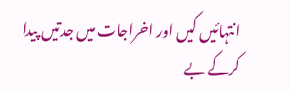انتہائیں کیں اور اخراجات میں جدتیں پیدا کرکے بے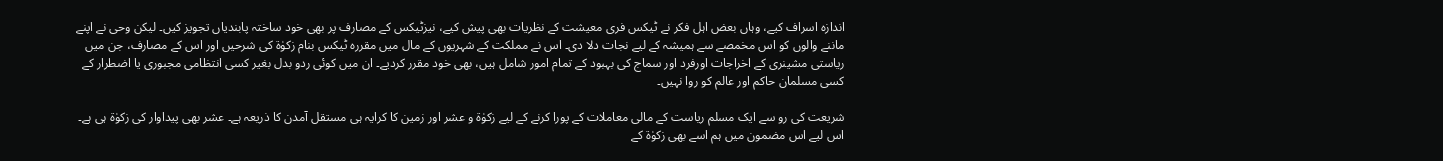اندازہ اسراف کیے، وہاں بعض اہل فکر نے ٹیکس فری معیشت کے نظریات بھی پیش کیے، نیزٹیکس کے مصارف پر بھی خود ساختہ پابندیاں تجویز کیں۔ لیکن وحی نے اپنے ماننے والوں کو اس مخمصے سے ہمیشہ کے لیے نجات دلا دی۔ اس نے مملکت کے شہریوں کے مال میں مقررہ ٹیکس بنام زکوٰۃ کی شرحیں اور اس کے مصارف، جن میں ریاستی مشینری کے اخراجات اورفرد اور سماج کی بہبود کے تمام امور شامل ہیں، بھی خود مقرر کردیے۔ ان میں کوئی ردو بدل بغیر کسی انتظامی مجبوری یا اضطرار کے کسی مسلمان حاکم اور عالم کو روا نہیں۔

شریعت کی رو سے ایک مسلم ریاست کے مالی معاملات کے پورا کرنے کے لیے زکوٰۃ و عشر اور زمین کا کرایہ ہی مستقل آمدن کا ذریعہ ہے۔ عشر بھی پیداوار کی زکوٰۃ ہی ہے۔ اس لیے اس مضمون میں ہم اسے بھی زکوٰۃ کے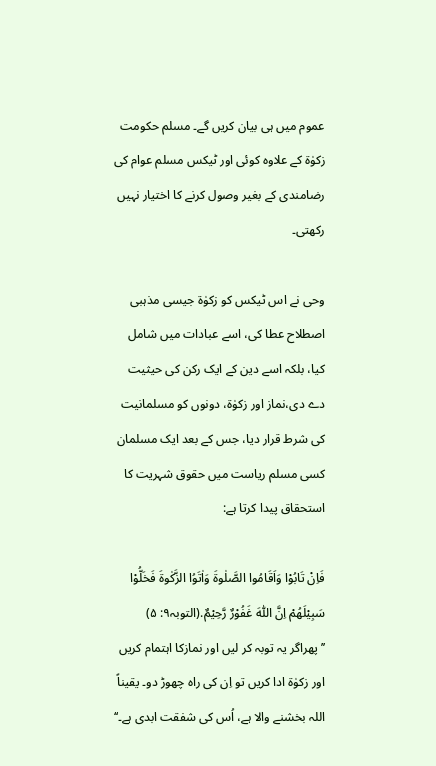عموم میں ہی بیان کریں گے۔ مسلم حکومت زکوٰۃ کے علاوہ کوئی اور ٹیکس مسلم عوام کی رضامندی کے بغیر وصول کرنے کا اختیار نہیں رکھتی۔

وحی نے اس ٹیکس کو زکوٰۃ جیسی مذہبی اصطلاح عطا کی، اسے عبادات میں شامل کیا، بلکہ اسے دین کے ایک رکن کی حیثیت دے دی،نماز اور زکوٰۃ، دونوں کو مسلمانیت کی شرط قرار دیا، جس کے بعد ایک مسلمان کسی مسلم ریاست میں حقوق شہریت کا استحقاق پیدا کرتا ہے:

فَاِنْ تَابُوْا وَاَقَامُوا الصَّلٰوۃَ وَاٰتَوُا الزَّکٰوۃَ فَخَلُّوْا سَبِیْلَھُمْ اِنَّ اللّٰہَ غَفُوْرٌ رَّحِیْمٌ.(التوبہ۹: ۵)
’’پھراگر یہ توبہ کر لیں اور نمازکا اہتمام کریں اور زکوٰۃ ادا کریں تو اِن کی راہ چھوڑ دو۔ یقیناً اللہ بخشنے والا ہے، اُس کی شفقت ابدی ہے۔‘‘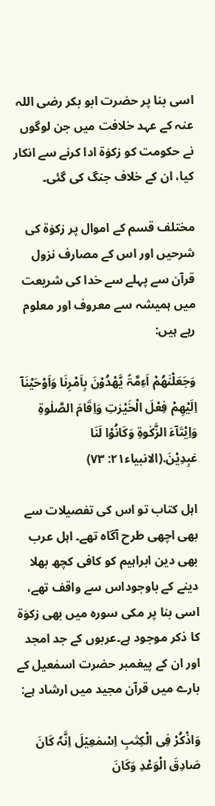اسی بنا پر حضرت ابو بکر رضی اللہ عنہ کے عہد خلافت میں جن لوگوں نے حکومت کو زکوٰۃ ادا کرنے سے انکار کیا، ان کے خلاف جنگ کی گئی۔

مختلف قسم کے اموال پر زکوٰۃ کی شرحیں اور اس کے مصارف نزول قرآن سے پہلے سے خدا کی شریعت میں ہمیشہ سے معروف اور معلوم رہے ہیں:

وَجَعَلْنٰھُمْ اَءِمَّۃً یَّھْدُوْنَ بِاَمْرِنَا وَاَوْحَیْنَآ اِلَیْھِمْ فِعْلَ الْخَیْرٰتِ وَاِقَامَ الصَّلٰوۃِ وَاِیْتَآءَ الزَّکٰوۃِ وَکَانُوْا لَنَا عٰبِدِیْنَ.(الانبیاء۲۱: ۷۳)

اہل کتاب تو اس کی تفصیلات سے بھی اچھی طرح آگاہ تھے۔ اہل عرب بھی دین ابراہیم کو کافی کچھ بھلا دینے کے باوجوداس سے واقف تھے، اسی بنا پر مکی سورہ میں بھی زکوٰۃ کا ذکر موجود ہے۔عربوں کے جد امجد اور ان کے پیغمبر حضرت اسمٰعیل کے بارے میں قرآن مجید میں ارشاد ہے:

وَاذْکُرْ فِی الْکِتٰبِ اِسْمٰعِیۡلَ اِنَّہٗ کَانَ صَادِقَ الْوَعْدِ وَکَانَ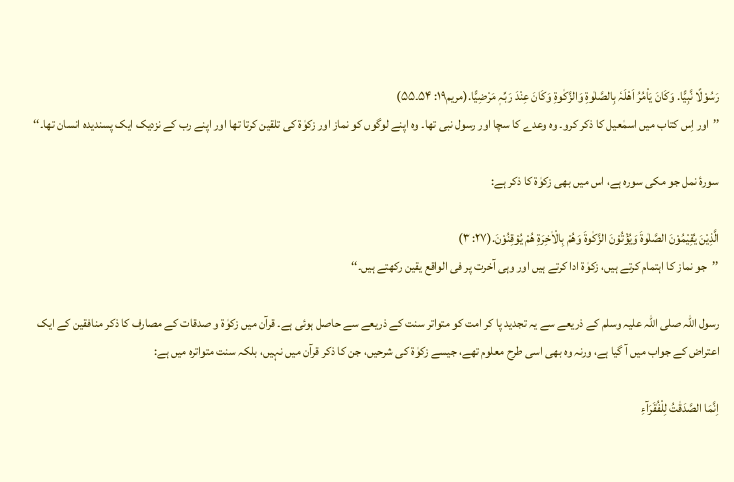رَسُوْلًا نَّبِیًّا. وَکَانَ یَاْمُرُ اَھْلَہٗ بِالصَّلٰوۃِ وَالزَّکٰوۃِ وَکَانَ عِنْدَ رَبِّہٖ مَرْضِیًّا.(مریم۱۹: ۵۴۔۵۵)
’’اور اِس کتاب میں اسمٰعیل کا ذکر کرو۔ وہ وعدے کا سچا اور رسول نبی تھا۔ وہ اپنے لوگوں کو نماز اور زکوٰۃ کی تلقین کرتا تھا اور اپنے رب کے نزدیک ایک پسندیدہ انسان تھا۔‘‘

سورۂ نمل جو مکی سورہ ہے، اس میں بھی زکوٰۃ کا ذکر ہے:

الَّذِیْنَ یُقِیْمُوْنَ الصَّلٰوۃَ وَیُؤْتُوْنَ الزَّکٰوۃَ وَھُمْ بِالْاٰخِرَۃِ ھُمْ یُوْقِنُوْنَ.(۲۷: ۳)
’’جو نماز کا اہتمام کرتے ہیں، زکوٰۃ ادا کرتے ہیں اور وہی آخرت پر فی الواقع یقین رکھتے ہیں۔‘‘

رسول اللہ صلی اللہ علیہ وسلم کے ذریعے سے یہ تجدید پا کر امت کو متواتر سنت کے ذریعے سے حاصل ہوئی ہے۔ قرآن میں زکوٰۃ و صدقات کے مصارف کا ذکر منافقین کے ایک اعتراض کے جواب میں آ گیا ہے، ورنہ وہ بھی اسی طرح معلوم تھے، جیسے زکوٰۃ کی شرحیں، جن کا ذکر قرآن میں نہیں، بلکہ سنت متواترہ میں ہے:

اِنَّمَا الصَّدَقٰتُ لِلْفُقَرَآءِ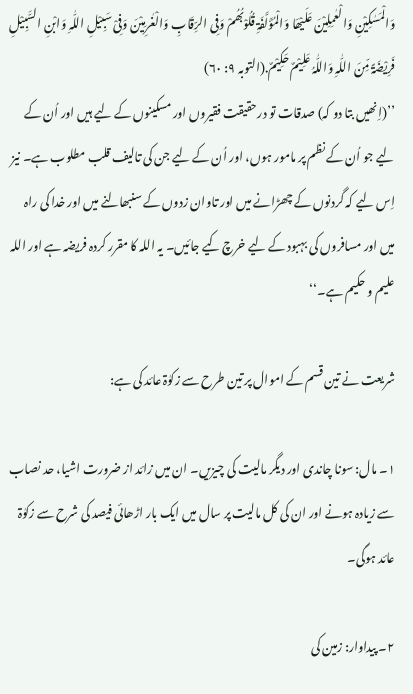وَالْمَسٰکِیْنِ وَالْعٰمِلِیْنَ عَلَیْھَا وَالْمُؤَلَّفَۃِ قُلُوْبُھُمْ وَفِی الرِّقَابِ وَالْغٰرِمِیْنَ وَفِیْ سَبِیْلِ اللّٰہِ وَابْنِ السَّبِیْلِ فَرِیْضَۃً مِّنَ اللّٰہِ وَاللّٰہُ عَلِیْمٌ حَکِیْمٌ.(التوبہ ۹: ۶۰)
’’(اِنھیں بتا دو کہ) صدقات تو درحقیقت فقیروں اور مسکینوں کے لیے ہیں اور اُن کے لیے جو اُن کے نظم پر مامور ہوں، اور اُن کے لیے جن کی تالیف قلب مطلوب ہے۔ نیز اِس لیے کہ گردنوں کے چھڑانے میں اور تاوان زدوں کے سنبھالنے میں اور خدا کی راہ میں اور مسافروں کی بہبود کے لیے خرچ کیے جائیں۔ یہ اللہ کا مقرر کردہ فریضہ ہے اور اللہ علیم و حکیم ہے۔‘‘

شریعت نے تین قسم کے اموال پر تین طرح سے زکوٰۃ عائد کی ہے:

۱۔ مال: سونا چاندی اور دیگر مالیت کی چیزیں۔ ان میں زائد از ضرورت اشیا، حد نصاب سے زیادہ ہونے اور ان کی کل مالیت پر سال میں ایک بار اڑھائی فیصد کی شرح سے زکوٰۃ عائد ہوگی۔

۲۔ پیداوار: زمین کی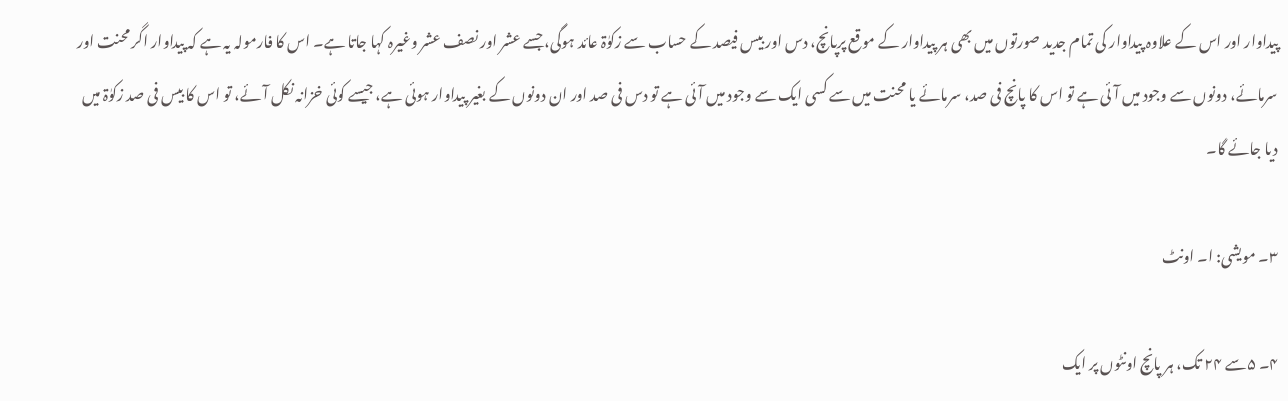پیداوار اور اس کے علاوہ پیداوار کی تمام جدید صورتوں میں بھی ہر پیداوار کے موقع پرپانچ، دس اور بیس فیصد کے حساب سے زکوٰۃ عائد ہوگی، جسے عشر اور نصف عشر وغیرہ کہا جاتا ہے۔ اس کا فارمولہ یہ ہے کہ پیداوار اگر محنت اور سرمائے، دونوں سے وجود میں آئی ہے تو اس کا پانچ فی صد، سرمائے یا محنت میں سے کسی ایک سے وجود میں آئی ہے تو دس فی صد اور ان دونوں کے بغیر پیداوار ہوئی ہے، جیسے کوئی خزانہ نکل آئے، تو اس کا بیس فی صد زکوٰۃ میں دیا جائے گا۔

۳۔ مویشی: ا۔ اونٹ

۴۔ ۵سے ۲۴ تک، ہر پانچ اونٹوں پر ایک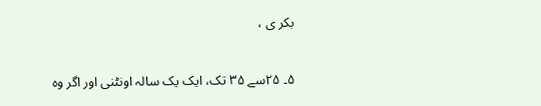بکر ی ،

۵۔ ۲۵سے ۳۵ تک، ایک یک سالہ اونٹنی اور اگر وہ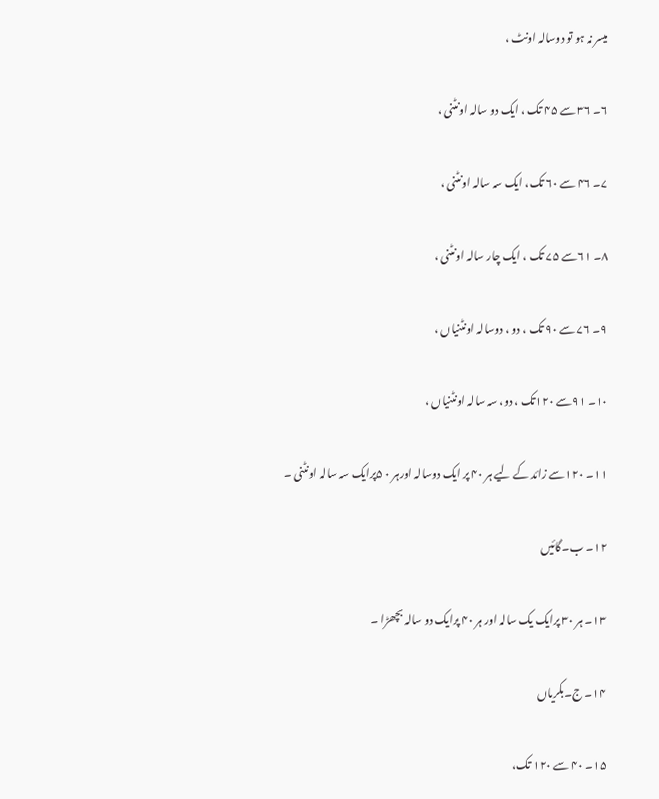میسر نہ ہو تو دوسالہ اونٹ ،

۶۔ ۳۶ سے ۴۵ تک ، ایک دو سالہ اونٹنی ،

۷۔ ۴۶ سے ۶۰ تک، ایک سہ سالہ اونٹنی ،

۸۔ ۶۱سے ۷۵ تک ، ایک چار سالہ اونٹنی ،

۹۔ ۷۶ سے ۹۰ تک ، دو ، دوسالہ اونٹنیاں ،

۱۰۔ ۹۱سے ۱۲۰تک ، دو، سہ سالہ اونٹنیاں ،

۱۱۔ ۱۲۰سے زائد کے لیے ہر ۴۰ پر ایک دوسالہ اورہر ۰ ۵پرایک سہ سالہ اونٹنی ۔

۱۲۔ ب۔گائیں

۱۳۔ ہر ۳۰ پرایک یک سالہ اور ہر ۴۰ پرایک دو سالہ بچھڑا ۔

۱۴۔ ج۔بکریاں

۱۵۔ ۴۰ سے ۱۲۰ تک،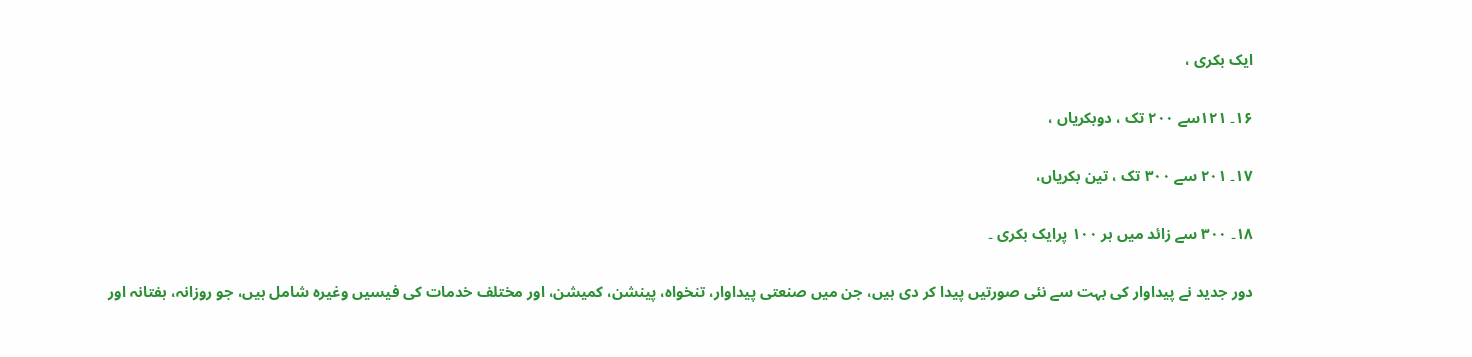ایک بکری ،

۱۶۔ ۱۲۱سے ۲۰۰ تک ، دوبکریاں ،

۱۷۔ ۲۰۱ سے ۳۰۰ تک ، تین بکریاں،

۱۸۔ ۳۰۰ سے زائد میں ہر ۱۰۰ پرایک بکری ۔

دور جدید نے پیداوار کی بہت سے نئی صورتیں پیدا کر دی ہیں، جن میں صنعتی پیداوار، تنخواہ، پینشن، کمیشن، اور مختلف خدمات کی فیسیں وغیرہ شامل ہیں، جو روزانہ، ہفتانہ اور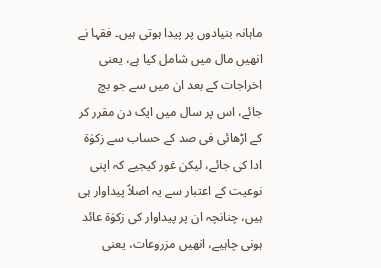ماہانہ بنیادوں پر پیدا ہوتی ہیں۔ فقہا نے انھیں مال میں شامل کیا ہے، یعنی اخراجات کے بعد ان میں سے جو بچ جائے، اس پر سال میں ایک دن مقرر کر کے اڑھائی فی صد کے حساب سے زکوٰۃ ادا کی جائے، لیکن غور کیجیے کہ اپنی نوعیت کے اعتبار سے یہ اصلاً پیداوار ہی ہیں، چنانچہ ان پر پیداوار کی زکوٰۃ عائد ہونی چاہیے، انھیں مزروعات، یعنی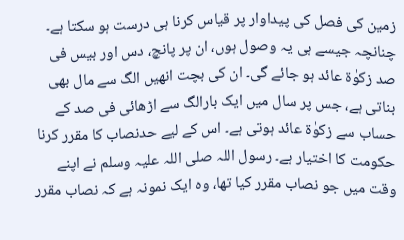زمین کی فصل کی پیداوار پر قیاس کرنا ہی درست ہو سکتا ہے۔ چنانچہ جیسے ہی یہ وصول ہوں، ان پر پانچ، دس اور بیس فی صد زکوٰۃ عائد ہو جائے گی۔ ان کی بچت انھیں الگ سے مال بھی بناتی ہے، جس پر سال میں ایک بارالگ سے اڑھائی فی صد کے حساب سے زکوٰۃ عائد ہوتی ہے۔ اس کے لیے حدنصاب کا مقرر کرنا حکومت کا اختیار ہے۔ رسول اللہ صلی اللہ علیہ وسلم نے اپنے وقت میں جو نصاب مقرر کیا تھا، وہ ایک نمونہ ہے کہ نصاب مقرر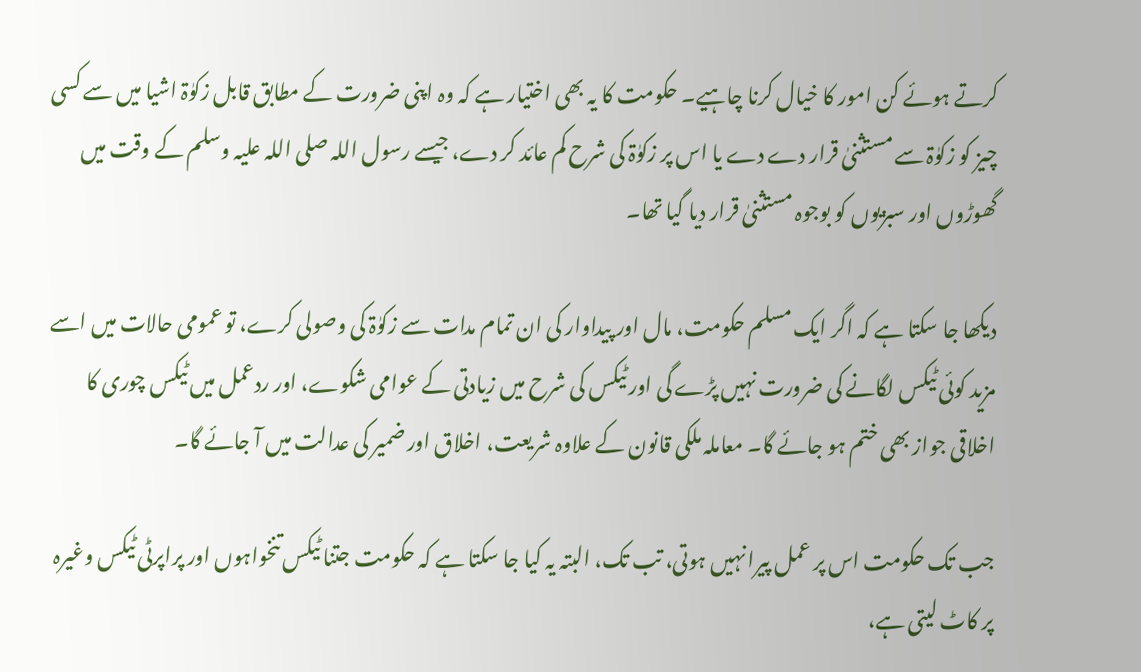کرتے ہوئے کن امور کا خیال کرنا چاہیے۔ حکومت کا یہ بھی اختیار ہے کہ وہ اپنی ضرورت کے مطابق قابل زکوٰۃ اشیا میں سے کسی چیز کو زکوٰۃ سے مستثنیٰ قرار دے دے یا اس پر زکوٰۃ کی شرح کم عائد کر دے، جیسے رسول اللہ صلی اللہ علیہ وسلم کے وقت میں گھوڑوں اور سبزیوں کو بوجوہ مستثنیٰ قرار دیا گیا تھا۔

دیکھا جا سکتا ہے کہ اگر ایک مسلم حکومت، مال اور پیداوار کی ان تمام مدات سے زکوٰۃ کی وصولی کرے، تو عمومی حالات میں اسے مزید کوئی ٹیکس لگانے کی ضرورت نہیں پڑے گی اور ٹیکس کی شرح میں زیادتی کے عوامی شکوے، اور ردعمل میں ٹیکس چوری کا اخلاقی جواز بھی ختم ہو جائے گا۔ معاملہ ملکی قانون کے علاوہ شریعت، اخلاق اور ضمیر کی عدالت میں آ جائے گا۔

جب تک حکومت اس پر عمل پیرا نہیں ہوتی، تب تک، البتہ یہ کیا جا سکتا ہے کہ حکومت جتنا ٹیکس تنخواہوں اور پراپرٹی ٹیکس وغیرہ پر کاٹ لیتی ہے،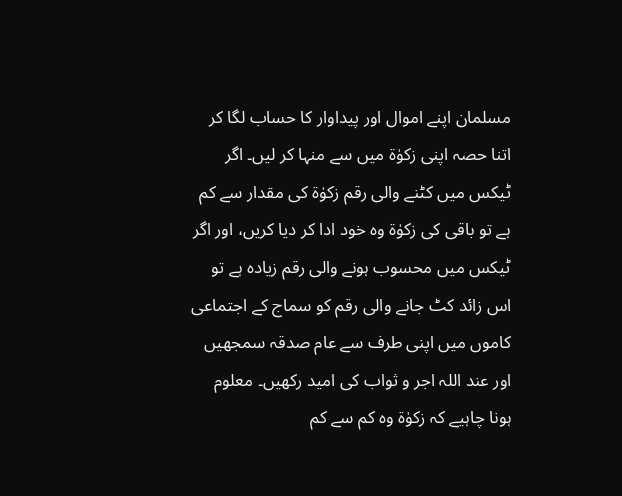مسلمان اپنے اموال اور پیداوار کا حساب لگا کر اتنا حصہ اپنی زکوٰۃ میں سے منہا کر لیں۔ اگر ٹیکس میں کٹنے والی رقم زکوٰۃ کی مقدار سے کم ہے تو باقی کی زکوٰۃ وہ خود ادا کر دیا کریں، اور اگر ٹیکس میں محسوب ہونے والی رقم زیادہ ہے تو اس زائد کٹ جانے والی رقم کو سماج کے اجتماعی کاموں میں اپنی طرف سے عام صدقہ سمجھیں اور عند اللہ اجر و ثواب کی امید رکھیں۔ معلوم ہونا چاہیے کہ زکوٰۃ وہ کم سے کم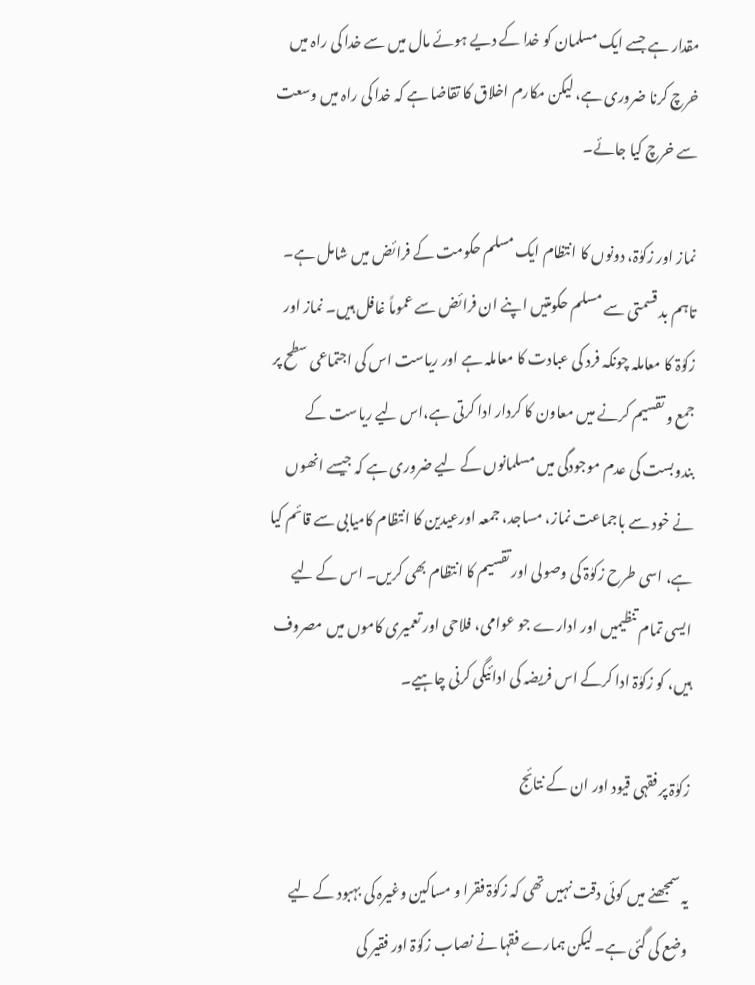مقدار ہے جسے ایک مسلمان کو خدا کے دیے ہوئے مال میں سے خدا کی راہ میں خرچ کرنا ضروری ہے، لیکن مکارم اخلاق کا تقاضا ہے کہ خدا کی راہ میں وسعت سے خرچ کیا جائے۔

نماز اور زکوٰۃ، دونوں کا انتظام ایک مسلم حکومت کے فرائض میں شامل ہے۔ تاہم بد قسمتی سے مسلم حکومتیں اپنے ان فرائض سے عموماً غافل ہیں۔ نماز اور زکوٰۃ کا معاملہ چونکہ فرد کی عبادت کا معاملہ ہے اور ریاست اس کی اجتماعی سطح پر جمع و تقسیم کرنے میں معاون کا کردار ادا کرتی ہے،اس لیے ریاست کے بندوبست کی عدم موجودگی میں مسلمانوں کے لیے ضروری ہے کہ جیسے انھوں نے خود سے باجماعت نماز، مساجد، جمعہ اورعیدین کا انتظام کامیابی سے قائم کیا ہے، اسی طرح زکوٰۃ کی وصولی اور تقسیم کا انتظام بھی کریں۔ اس کے لیے ایسی تمام تنظیمیں اور ادارے جو عوامی، فلاحی اور تعمیری کاموں میں مصروف ہیں، کو زکوٰۃ ادا کرکے اس فریضہ کی ادائیگی کرنی چاہیے۔

زکوٰۃ پر فقہی قیود اور ان کے نتائج

یہ سمجھنے میں کوئی دقت نہیں تھی کہ زکوٰۃ فقرا و مساکین وغیرہ کی بہبود کے لیے وضع کی گئی ہے۔ لیکن ہمارے فقہا نے نصاب زکوٰۃ اور فقیر کی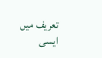تعریف میں ایسی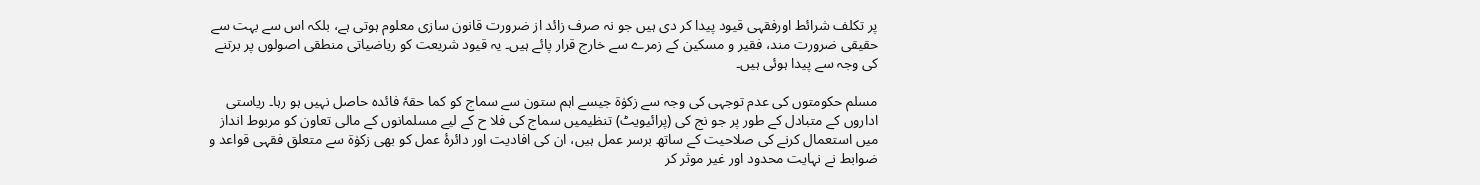پر تکلف شرائط اورفقہی قیود پیدا کر دی ہیں جو نہ صرف زائد از ضرورت قانون سازی معلوم ہوتی ہے، بلکہ اس سے بہت سے حقیقی ضرورت مند، فقیر و مسکین کے زمرے سے خارج قرار پائے ہیں۔ یہ قیود شریعت کو ریاضیاتی منطقی اصولوں پر برتنے کی وجہ سے پیدا ہوئی ہیں۔

مسلم حکومتوں کی عدم توجہی کی وجہ سے زکوٰۃ جیسے اہم ستون سے سماج کو کما حقہٗ فائدہ حاصل نہیں ہو رہا۔ ریاستی اداروں کے متبادل کے طور پر جو نج کی (پرائیویٹ) تنظیمیں سماج کی فلا ح کے لیے مسلمانوں کے مالی تعاون کو مربوط انداز میں استعمال کرنے کی صلاحیت کے ساتھ برسر عمل ہیں، ان کی افادیت اور دائرۂ عمل کو بھی زکوٰۃ سے متعلق فقہی قواعد و ضوابط نے نہایت محدود اور غیر موثر کر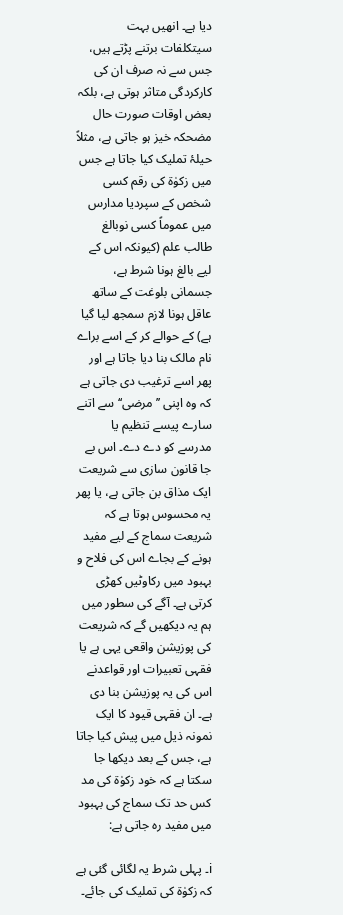دیا ہے۔ انھیں بہت سیتکلفات برتنے پڑتے ہیں، جس سے نہ صرف ان کی کارکردگی متاثر ہوتی ہے، بلکہ بعض اوقات صورت حال مضحکہ خیز ہو جاتی ہے، مثلاً حیلۂ تملیک کیا جاتا ہے جس میں زکوٰۃ کی رقم کسی شخص کے سپردیا مدارس میں عموماً کسی نوبالغ طالب علم (کیونکہ اس کے لیے بالغ ہونا شرط ہے، جسمانی بلوغت کے ساتھ عاقل ہونا لازم سمجھ لیا گیا ہے) کے حوالے کر کے اسے براے نام مالک بنا دیا جاتا ہے اور پھر اسے ترغیب دی جاتی ہے کہ وہ اپنی ’’مرضی‘‘ سے اتنے سارے پیسے تنظیم یا مدرسے کو دے دے۔ اس بے جا قانون سازی سے شریعت ایک مذاق بن جاتی ہے، یا پھر یہ محسوس ہوتا ہے کہ شریعت سماج کے لیے مفید ہونے کے بجاے اس کی فلاح و بہبود میں رکاوٹیں کھڑی کرتی ہے۔ آگے کی سطور میں ہم یہ دیکھیں گے کہ شریعت کی پوزیشن واقعی یہی ہے یا فقہی تعبیرات اور قواعدنے اس کی یہ پوزیشن بنا دی ہے۔ ان فقہی قیود کا ایک نمونہ ذیل میں پیش کیا جاتا ہے، جس کے بعد دیکھا جا سکتا ہے کہ خود زکوٰۃ کی مد کس حد تک سماج کی بہبود میں مفید رہ جاتی ہے:

i۔ پہلی شرط یہ لگائی گئی ہے کہ زکوٰۃ کی تملیک کی جائے۔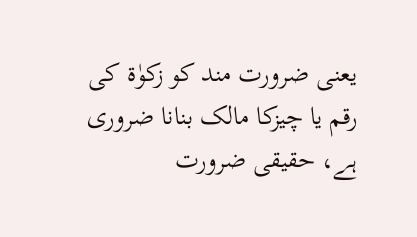یعنی ضرورت مند کو زکوٰۃ کی رقم یا چیزکا مالک بنانا ضروری ہے، حقیقی ضرورت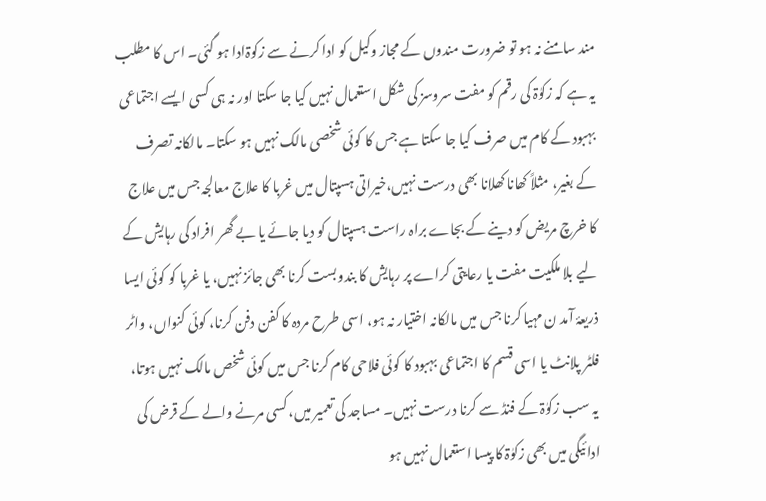مند سامنے نہ ہو تو ضرورت مندوں کے مجاز وکیل کو ادا کرنے سے زکوۃادا ہو گئی۔ اس کا مطلب یہ ہے کہ زکوٰۃ کی رقم کو مفت سروسز کی شکل استعمال نہیں کیا جا سکتا اور نہ ہی کسی ایسے اجتماعی بہبود کے کام میں صرف کیا جا سکتا ہے جس کا کوئی شخصی مالک نہیں ہو سکتا۔ مالکانہ تصرف کے بغیر، مثلاً کھانا کھلانا بھی درست نہیں،خیراتی ہسپتال میں غربا کا علاج معالجہ جس میں علاج کا خرچ مریض کو دینے کے بجاے براہ راست ہسپتال کو دیا جائے یا بے گھر افراد کی رہایش کے لیے بلا ملکیت مفت یا رعایتی کراے پر رہایش کا بندوبست کرنا بھی جائز نہیں، یا غربا کو کوئی ایسا ذریعۂ آمد ن مہیا کرنا جس میں مالکانہ اختیار نہ ہو، اسی طرح مردہ کا کفن دفن کرنا، کوئی کنواں، واٹر فلٹر پلانٹ یا اسی قسم کا اجتماعی بہبود کا کوئی فلاحی کام کرنا جس میں کوئی شخص مالک نہیں ہوتا، یہ سب زکوٰۃ کے فنڈ سے کرنا درست نہیں۔ مساجد کی تعمیر میں، کسی مرنے والے کے قرض کی ادائیگی میں بھی زکوٰۃ کا پیسا استعمال نہیں ہو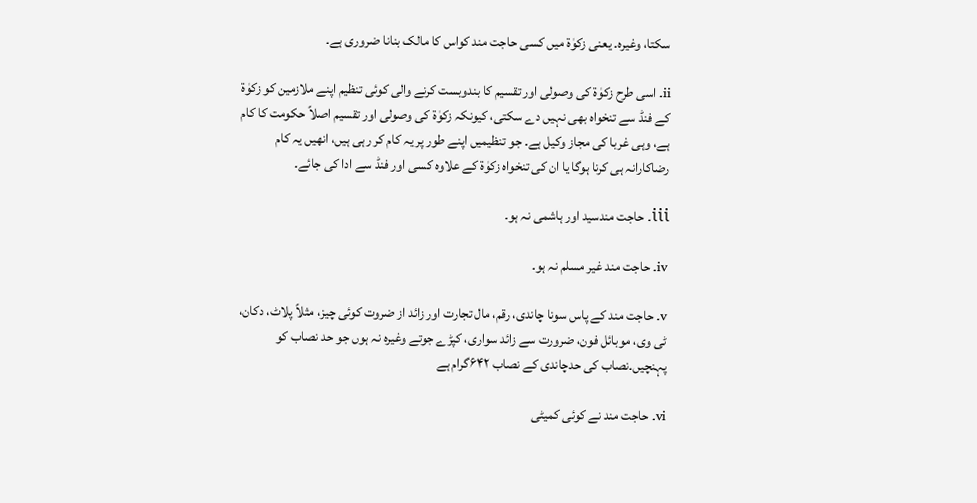سکتا، وغیرہ۔ یعنی زکوٰۃ میں کسی حاجت مند کواس کا مالک بنانا ضروری ہے۔

ii۔ اسی طرح زکوٰۃ کی وصولی اور تقسیم کا بندوبست کرنے والی کوئی تنظیم اپنے ملازمین کو زکوٰۃ کے فنڈ سے تنخواہ بھی نہیں دے سکتی، کیونکہ زکوٰۃ کی وصولی اور تقسیم اصلاً حکومت کا کام ہے، وہی غربا کی مجاز وکیل ہے۔ جو تنظیمیں اپنے طور پر یہ کام کر رہی ہیں، انھیں یہ کام رضاکارانہ ہی کرنا ہوگا یا ان کی تنخواہ زکوٰۃ کے علاوہ کسی اور فنڈ سے ادا کی جائے۔

iii۔ حاجت مندسید اور ہاشمی نہ ہو۔

iv۔ حاجت مند غیر مسلم نہ ہو۔

v۔ حاجت مند کے پاس سونا چاندی، رقم، مال تجارت اور زائد از ضروت کوئی چیز، مثلاً پلاٹ، دکان، ٹی وی، موبائل فون، ضرورت سے زائد سواری، کپڑے جوتے وغیرہ نہ ہوں جو حد نصاب کو پہنچیں۔نصاب کی حدچاندی کے نصاب ۶۴۲گرام ہے

vi۔ حاجت مند نے کوئی کمیٹی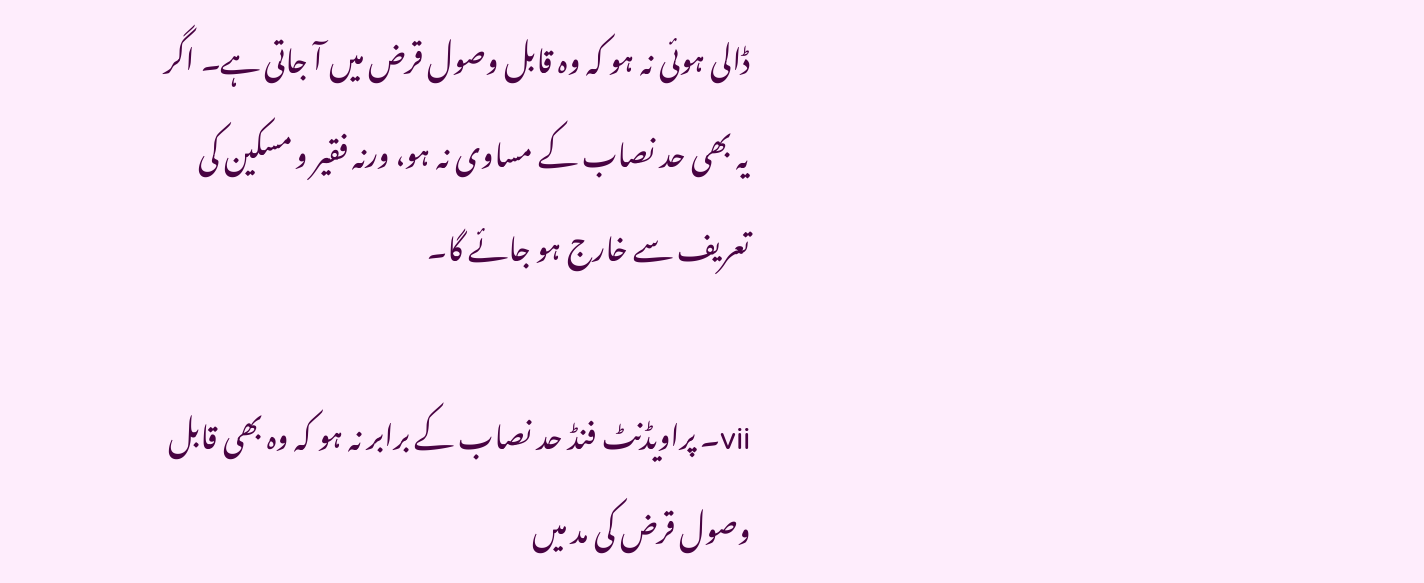ڈالی ہوئی نہ ہو کہ وہ قابل وصول قرض میں آ جاتی ہے۔ اگر یہ بھی حد نصاب کے مساوی نہ ہو، ورنہ فقیر و مسکین کی تعریف سے خارج ہو جائے گا۔

vii۔ پراویڈنٹ فنڈ حد نصاب کے برابر نہ ہو کہ وہ بھی قابل وصول قرض کی مد میں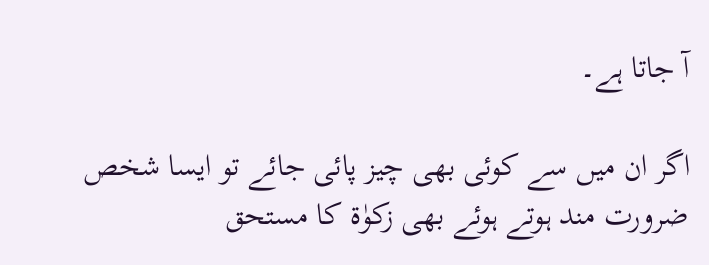آ جاتا ہے۔

اگر ان میں سے کوئی بھی چیز پائی جائے تو ایسا شخص ضرورت مند ہوتے ہوئے بھی زکوٰۃ کا مستحق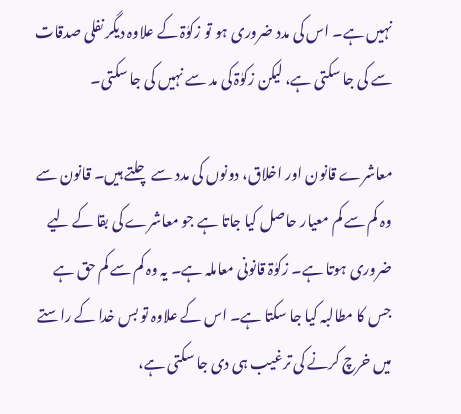نہیں ہے۔ اس کی مدد ضروری ہو تو زکوٰۃ کے علاوہ دیگر نفلی صدقات سے کی جا سکتی ہے، لیکن زکوٰۃ کی مد سے نہیں کی جا سکتی۔

معاشرے قانون اور اخلاق، دونوں کی مدد سے چلتے ہیں۔ قانون سے وہ کم سے کم معیار حاصل کیا جاتا ہے جو معاشرے کی بقا کے لیے ضروری ہوتا ہے۔ زکوٰۃ قانونی معاملہ ہے۔ یہ وہ کم سے کم حق ہے جس کا مطالبہ کیا جا سکتا ہے۔ اس کے علاوہ تو بس خدا کے راستے میں خرچ کرنے کی ترغیب ہی دی جا سکتی ہے،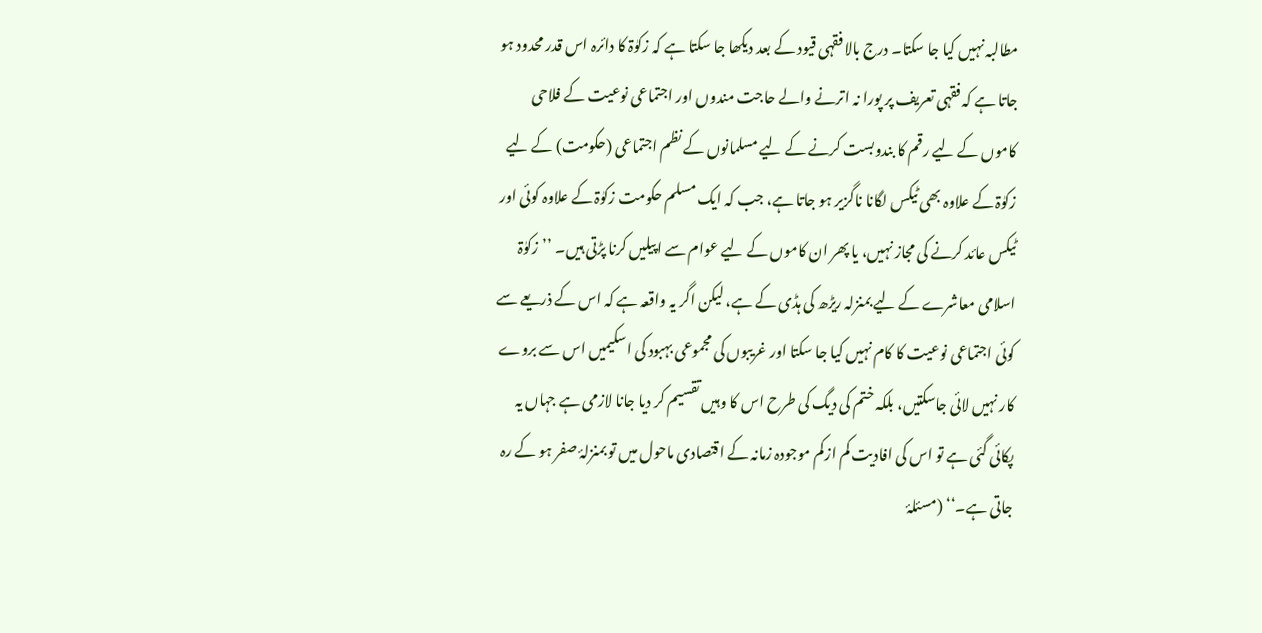مطالبہ نہیں کیا جا سکتا۔ درج بالا فقہی قیود کے بعد دیکھا جا سکتا ہے کہ زکوٰۃ کا دائرہ اس قدر محدود ہو جاتا ہے کہ فقہی تعریف پر پورا نہ اترنے والے حاجت مندوں اور اجتماعی نوعیت کے فلاحی کاموں کے لیے رقم کا بندوبست کرنے کے لیے مسلمانوں کے نظم اجتماعی (حکومت) کے لیے زکوٰۃ کے علاوہ بھی ٹیکس لگانا ناگزیر ہو جاتا ہے، جب کہ ایک مسلم حکومت زکوٰۃ کے علاوہ کوئی اور ٹیکس عائد کرنے کی مجاز نہیں، یا پھر ان کاموں کے لیے عوام سے اپیلیں کرنا پڑتی ہیں۔ ’’زکوٰۃ اسلامی معاشرے کے لیے بمنزلہ ریڑھ کی ہڈی کے ہے، لیکن اگر یہ واقعہ ہے کہ اس کے ذریعے سے کوئی اجتماعی نوعیت کا کام نہیں کیا جا سکتا اور غریبوں کی مجموعی بہبود کی اسکیمیں اس سے بروے کار نہیں لائی جاسکتیں، بلکہ ختم کی دیگ کی طرح اس کا وہیں تقسیم کر دیا جانا لازمی ہے جہاں یہ پکائی گئی ہے تو اس کی افادیت کم ازکم موجودہ زمانہ کے اقتصادی ماحول میں تو بمنزلۂ صفر ہو کے رہ جاتی ہے۔‘‘ (مسئلۂ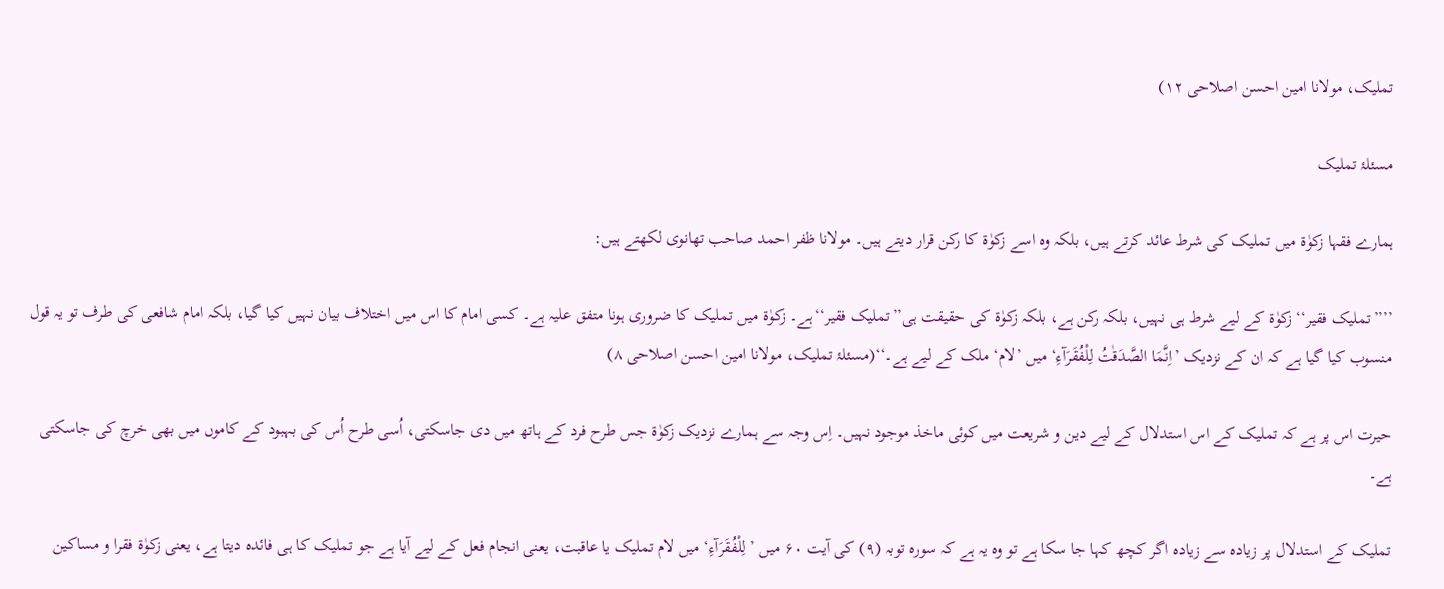تملیک، مولانا امین احسن اصلاحی ۱۲)

مسئلۂ تملیک

ہمارے فقہا زکوٰۃ میں تملیک کی شرط عائد کرتے ہیں، بلکہ وہ اسے زکوٰۃ کا رکن قرار دیتے ہیں۔ مولانا ظفر احمد صاحب تھانوی لکھتے ہیں:

’’’’تملیک فقیر‘‘ زکوٰۃ کے لیے شرط ہی نہیں، بلکہ رکن ہے، بلکہ زکوٰۃ کی حقیقت ہی’’تملیک فقیر‘‘ہے۔ زکوٰۃ میں تملیک کا ضروری ہونا متفق علیہ ہے۔ کسی امام کا اس میں اختلاف بیان نہیں کیا گیا، بلکہ امام شافعی کی طرف تو یہ قول منسوب کیا گیا ہے کہ ان کے نزدیک ’اِنَّمَا الصَّدَقٰتُ لِلْفُقَرَآءِ‘ میں ’لام‘ ملک کے لیے ہے۔‘‘(مسئلۂ تملیک، مولانا امین احسن اصلاحی ۸)

حیرت اس پر ہے کہ تملیک کے اس استدلال کے لیے دین و شریعت میں کوئی ماخذ موجود نہیں۔ اِس وجہ سے ہمارے نزدیک زکوٰۃ جس طرح فرد کے ہاتھ میں دی جاسکتی، اُسی طرح اُس کی بہبود کے کاموں میں بھی خرچ کی جاسکتی ہے۔

تملیک کے استدلال پر زیادہ سے زیادہ اگر کچھ کہا جا سکا ہے تو وہ یہ ہے کہ سورہ توبہ (۹) کی آیت ۶۰ میں ’لِلْفُقَرَآءِ‘ میں لام تملیک یا عاقبت، یعنی انجام فعل کے لیے آیا ہے جو تملیک کا ہی فائدہ دیتا ہے، یعنی زکوٰۃ فقرا و مساکین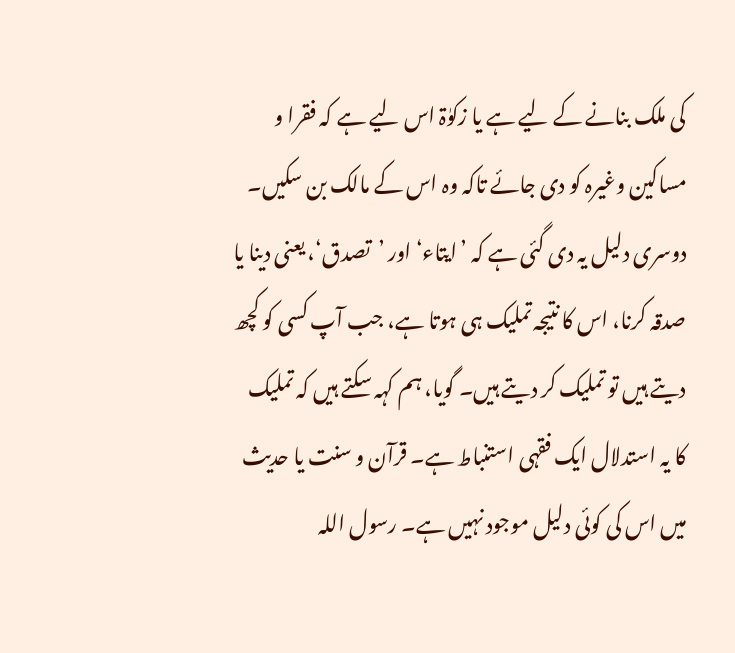کی ملک بنانے کے لیے ہے یا زکوٰۃ اس لیے ہے کہ فقرا و مساکین وغیرہ کو دی جائے تاکہ وہ اس کے مالک بن سکیں۔ دوسری دلیل یہ دی گئی ہے کہ ’ایتاء‘ اور ’تصدق‘، یعنی دینا یا صدقہ کرنا، اس کا نتیجہ تملیک ہی ہوتا ہے، جب آپ کسی کو کچھ دیتے ہیں تو تملیک کر دیتے ہیں۔ گویا، ہم کہہ سکتے ہیں کہ تملیک کا یہ استدلال ایک فقہی استنباط ہے۔ قرآن و سنت یا حدیث میں اس کی کوئی دلیل موجود نہیں ہے۔ رسول اللہ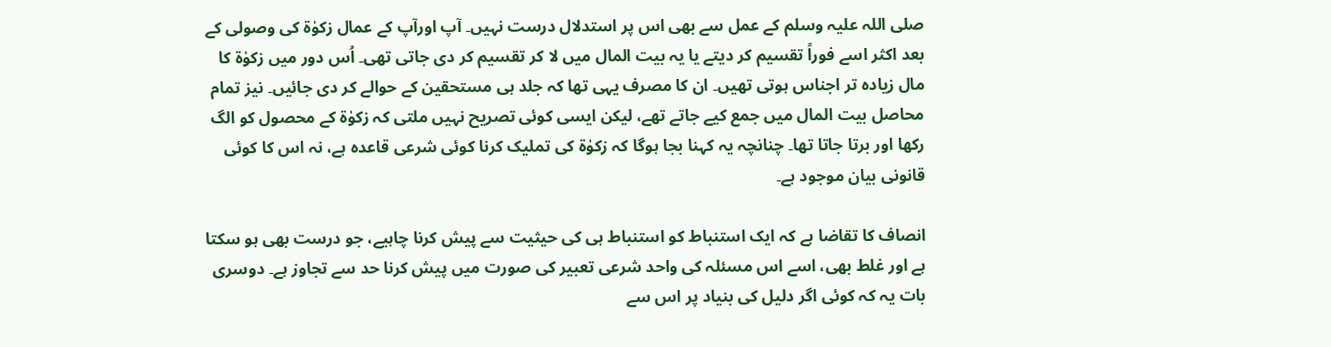صلی اللہ علیہ وسلم کے عمل سے بھی اس پر استدلال درست نہیں۔ آپ اورآپ کے عمال زکوٰۃ کی وصولی کے بعد اکثر اسے فوراً تقسیم کر دیتے یا یہ بیت المال میں لا کر تقسیم کر دی جاتی تھی۔ اُس دور میں زکوٰۃ کا مال زیادہ تر اجناس ہوتی تھیں۔ ان کا مصرف یہی تھا کہ جلد ہی مستحقین کے حوالے کر دی جائیں۔ نیز تمام محاصل بیت المال میں جمع کیے جاتے تھے، لیکن ایسی کوئی تصریح نہیں ملتی کہ زکوٰۃ کے محصول کو الگ رکھا اور برتا جاتا تھا۔ چنانچہ یہ کہنا بجا ہوگا کہ زکوٰۃ کی تملیک کرنا کوئی شرعی قاعدہ ہے، نہ اس کا کوئی قانونی بیان موجود ہے۔

انصاف کا تقاضا ہے کہ ایک استنباط کو استنباط ہی کی حیثیت سے پیش کرنا چاہیے، جو درست بھی ہو سکتا ہے اور غلط بھی، اسے اس مسئلہ کی واحد شرعی تعبیر کی صورت میں پیش کرنا حد سے تجاوز ہے۔ دوسری بات یہ کہ کوئی اگر دلیل کی بنیاد پر اس سے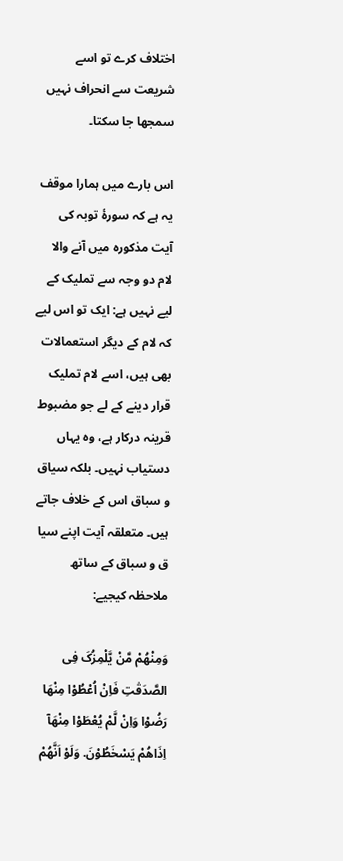اختلاف کرے تو اسے شریعت سے انحراف نہیں سمجھا جا سکتا۔

اس بارے میں ہمارا موقف یہ ہے کہ سورۂ توبہ کی آیت مذکورہ میں آنے والا لام دو وجہ سے تملیک کے لیے نہیں ہے: ایک تو اس لیے کہ لام کے دیگر استعمالات بھی ہیں، اسے لام تملیک قرار دینے کے لے جو مضبوط قرینہ درکار ہے، وہ یہاں دستیاب نہیں۔ بلکہ سیاق و سباق اس کے خلاف جاتے ہیں۔ متعلقہ آیت اپنے سیا ق و سباق کے ساتھ ملاحظہ کیجیے:

وَمِنْھُمْ مَّنْ یَّلْمِزُکَ فِی الصَّدَقٰتِ فَاِنْ اُعْطُوْا مِنْھَا رَضُوْا وَاِنْ لَّمْ یُعْطَوْا مِنْھَآ اِذَاھُمْ یَسْخَطُوْنَ. وَلَوْ اَنَّھُمْ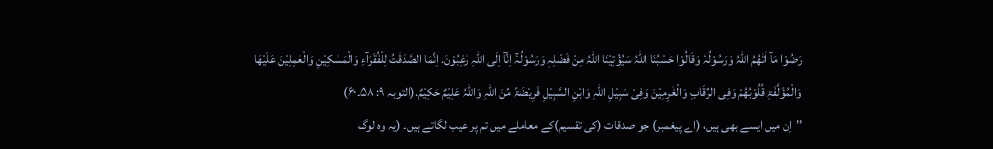رَضُوْا مَآ اٰتٰھُمُ اللّٰہُ وَرَسُوْلُہٗ وَقَالُوْا حَسْبُنَا اللّٰہُ سَیُؤْتِیْنَا اللّٰہُ مِنْ فَضْلِہٖ وَرَسُوْلُہٗٓ اِنَّآ اِلَی اللّٰہِ رٰغِبُوْنَ. اِنَّمَا الصَّدَقٰتُ لِلْفُقَرَآءِ وَالْمَسٰکِیْنِ وَالْعٰمِلِیْنَ عَلَیْھَا وَالْمُؤَلَّفَۃِ قُلُوْبُھُمْ وَفِی الرِّقَابِ وَالْغٰرِمِیْنَ وَفِیْ سَبِیْلِ اللّٰہِ وَابْنِ السَّبِیْلِ فَرِیْضَۃً مِّنَ اللّٰہِ وَاللّٰہُ عَلِیْمٌ حَکِیْمٌ.(التوبہ ۹: ۵۸۔۶۰)
’’اِن میں ایسے بھی ہیں، (اے پیغمبر) جو صدقات (کی تقسیم)کے معاملے میں تم پر عیب لگاتے ہیں۔ (یہ وہ لوگ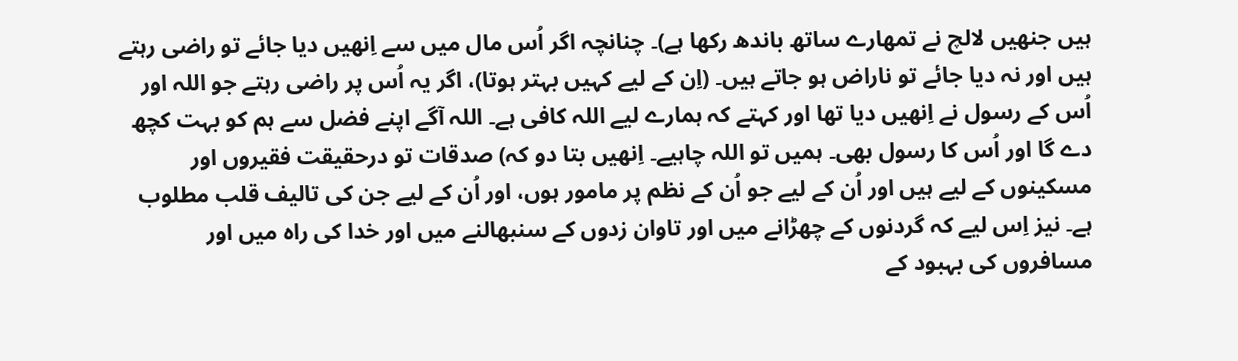ہیں جنھیں لالچ نے تمھارے ساتھ باندھ رکھا ہے)۔ چنانچہ اگر اُس مال میں سے اِنھیں دیا جائے تو راضی رہتے ہیں اور نہ دیا جائے تو ناراض ہو جاتے ہیں۔ (اِن کے لیے کہیں بہتر ہوتا)، اگر یہ اُس پر راضی رہتے جو اللہ اور اُس کے رسول نے اِنھیں دیا تھا اور کہتے کہ ہمارے لیے اللہ کافی ہے۔ اللہ آگے اپنے فضل سے ہم کو بہت کچھ دے گا اور اُس کا رسول بھی۔ ہمیں تو اللہ چاہیے۔ اِنھیں بتا دو کہ) صدقات تو درحقیقت فقیروں اور مسکینوں کے لیے ہیں اور اُن کے لیے جو اُن کے نظم پر مامور ہوں، اور اُن کے لیے جن کی تالیف قلب مطلوب ہے۔ نیز اِس لیے کہ گردنوں کے چھڑانے میں اور تاوان زدوں کے سنبھالنے میں اور خدا کی راہ میں اور مسافروں کی بہبود کے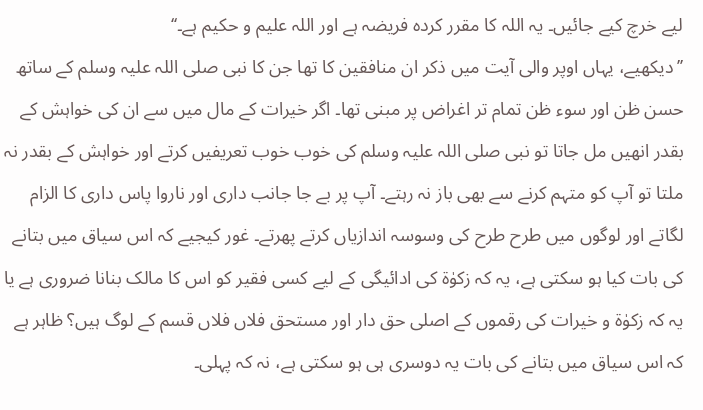لیے خرچ کیے جائیں۔ یہ اللہ کا مقرر کردہ فریضہ ہے اور اللہ علیم و حکیم ہے۔‘‘
’’دیکھیے، یہاں اوپر والی آیت میں ذکر ان منافقین کا تھا جن کا نبی صلی اللہ علیہ وسلم کے ساتھ حسن ظن اور سوء ظن تمام تر اغراض پر مبنی تھا۔ اگر خیرات کے مال میں سے ان کی خواہش کے بقدر انھیں مل جاتا تو نبی صلی اللہ علیہ وسلم کی خوب خوب تعریفیں کرتے اور خواہش کے بقدر نہ ملتا تو آپ کو متہم کرنے سے بھی باز نہ رہتے۔ آپ پر بے جا جانب داری اور ناروا پاس داری کا الزام لگاتے اور لوگوں میں طرح طرح کی وسوسہ اندازیاں کرتے پھرتے۔ غور کیجیے کہ اس سیاق میں بتانے کی بات کیا ہو سکتی ہے، یہ کہ زکوٰۃ کی ادائیگی کے لیے کسی فقیر کو اس کا مالک بنانا ضروری ہے یا یہ کہ زکوٰۃ و خیرات کی رقموں کے اصلی حق دار اور مستحق فلاں فلاں قسم کے لوگ ہیں؟ ظاہر ہے کہ اس سیاق میں بتانے کی بات یہ دوسری ہی ہو سکتی ہے، نہ کہ پہلی۔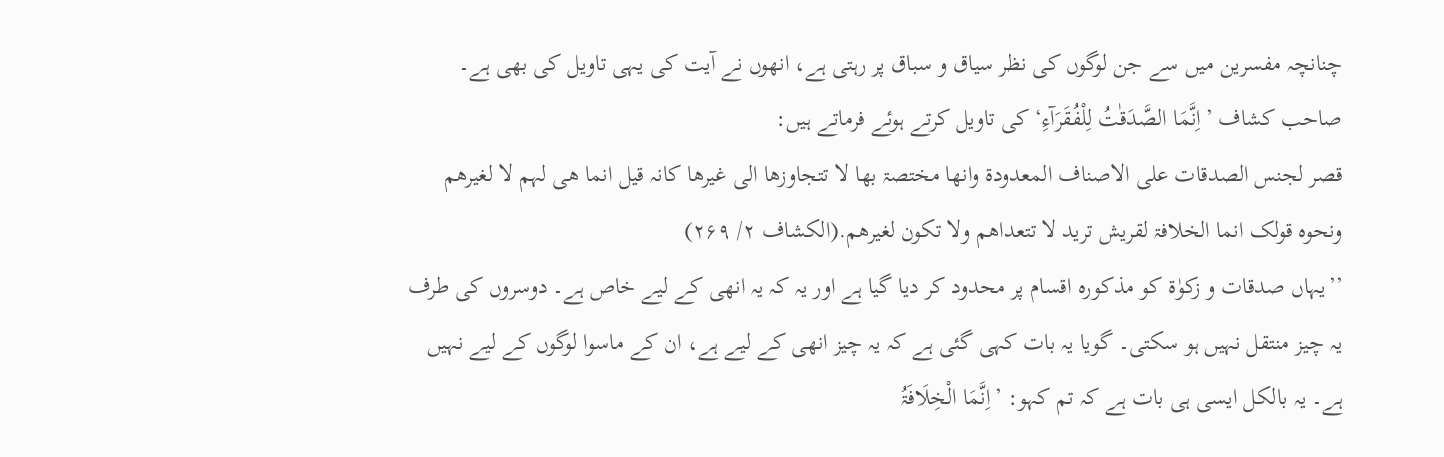چنانچہ مفسرین میں سے جن لوگوں کی نظر سیاق و سباق پر رہتی ہے، انھوں نے آیت کی یہی تاویل کی بھی ہے۔ صاحب کشاف ’اِنَّمَا الصَّدَقٰتُ لِلْفُقَرَآءِ‘ کی تاویل کرتے ہوئے فرماتے ہیں:
قصر لجنس الصدقات علی الاصناف المعدودۃ وانھا مختصۃ بھا لا تتجاوزھا الی غیرھا کانہ قیل انما ھی لہم لا لغیرھم ونحوہ قولک انما الخلافۃ لقریش ترید لا تتعداھم ولا تکون لغیرھم.(الکشاف ۲/ ۲۶۹)
’’یہاں صدقات و زکوٰۃ کو مذکورہ اقسام پر محدود کر دیا گیا ہے اور یہ کہ یہ انھی کے لیے خاص ہے۔ دوسروں کی طرف یہ چیز منتقل نہیں ہو سکتی۔ گویا یہ بات کہی گئی ہے کہ یہ چیز انھی کے لیے ہے، ان کے ماسوا لوگوں کے لیے نہیں ہے۔ یہ بالکل ایسی ہی بات ہے کہ تم کہو: ’اِنَّمَا الْخِلَافَۃُ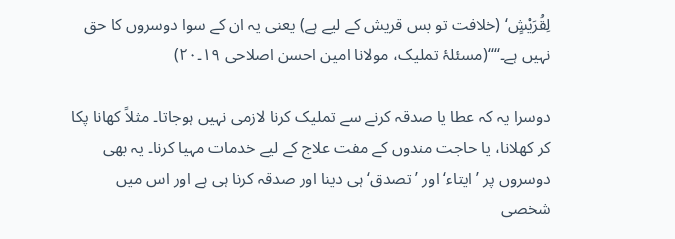لِقُرَیْشٍ‘ (خلافت تو بس قریش کے لیے ہے) یعنی یہ ان کے سوا دوسروں کا حق نہیں ہے۔‘‘‘‘(مسئلۂ تملیک، مولانا امین احسن اصلاحی ۱۹۔۲۰)

دوسرا یہ کہ عطا یا صدقہ کرنے سے تملیک کرنا لازمی نہیں ہوجاتا۔ مثلاً کھانا پکا کر کھلانا، یا حاجت مندوں کے مفت علاج کے لیے خدمات مہیا کرنا۔ یہ بھی دوسروں پر ’ایتاء‘ اور ’تصدق‘ ہی دینا اور صدقہ کرنا ہی ہے اور اس میں شخصی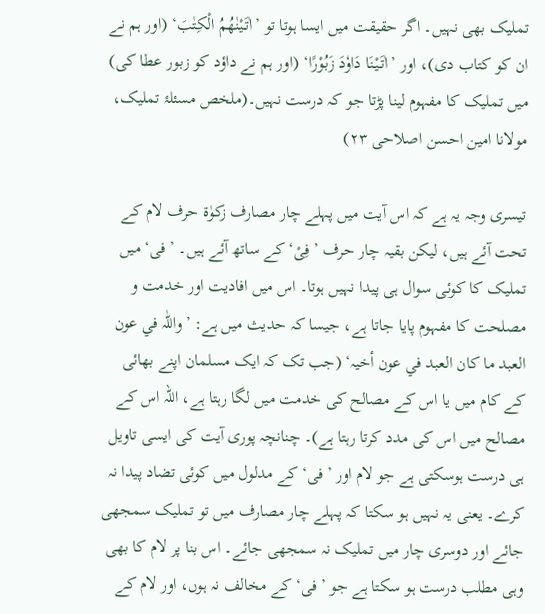تملیک بھی نہیں۔ اگر حقیقت میں ایسا ہوتا تو ’اٰتَیْنٰھُمُ الْکِتٰبَ‘ (اور ہم نے ان کو کتاب دی)، اور ’اٰتَیْنَا دَاوٗدَ زَبُوْرًا‘ (اور ہم نے داؤد کو زبور عطا کی) میں تملیک کا مفہوم لینا پڑتا جو کہ درست نہیں۔(ملخص مسئلۂ تملیک، مولانا امین احسن اصلاحی ۲۳)

تیسری وجہ یہ ہے کہ اس آیت میں پہلے چار مصارف زکوٰۃ حرف لام کے تحت آئے ہیں، لیکن بقیہ چار حرف ’فِیْ‘ کے ساتھ آئے ہیں۔ ’فی‘ میں تملیک کا کوئی سوال ہی پیدا نہیں ہوتا۔ اس میں افادیت اور خدمت و مصلحت کا مفہوم پایا جاتا ہے، جیسا کہ حدیث میں ہے: ’واللّٰہ في عون العبد ما کان العبد في عون أخیہ‘ (جب تک کہ ایک مسلمان اپنے بھائی کے کام میں یا اس کے مصالح کی خدمت میں لگا رہتا ہے، اللہ اس کے مصالح میں اس کی مدد کرتا رہتا ہے)۔ چنانچہ پوری آیت کی ایسی تاویل ہی درست ہوسکتی ہے جو لام اور ’فی‘ کے مدلول میں کوئی تضاد پیدا نہ کرے۔ یعنی یہ نہیں ہو سکتا کہ پہلے چار مصارف میں تو تملیک سمجھی جائے اور دوسری چار میں تملیک نہ سمجھی جائے۔ اس بنا پر لام کا بھی وہی مطلب درست ہو سکتا ہے جو ’فی‘ کے مخالف نہ ہوں، اور لام کے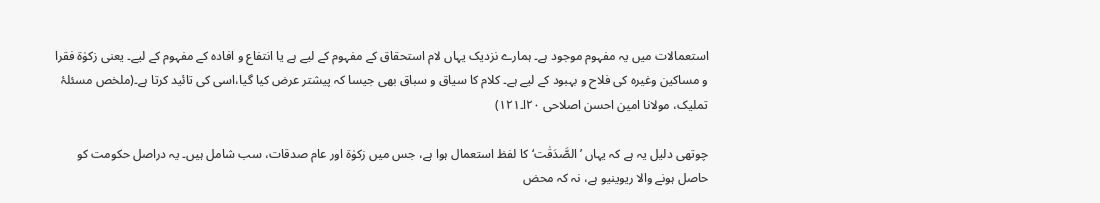استعمالات میں یہ مفہوم موجود ہے۔ ہمارے نزدیک یہاں لام استحقاق کے مفہوم کے لیے ہے یا انتفاع و افادہ کے مفہوم کے لیے۔ یعنی زکوٰۃ فقرا و مساکین وغیرہ کی فلاح و بہبود کے لیے ہے۔ کلام کا سیاق و سباق بھی جیسا کہ پیشتر عرض کیا گیا،اسی کی تائید کرتا ہے۔(ملخص مسئلۂ تملیک، مولانا امین احسن اصلاحی ۲۰ا۔۱۲۱)

چوتھی دلیل یہ ہے کہ یہاں ’الصَّدَقٰت‘ کا لفظ استعمال ہوا ہے، جس میں زکوٰۃ اور عام صدقات، سب شامل ہیں۔ یہ دراصل حکومت کو حاصل ہونے والا ریوینیو ہے، نہ کہ محض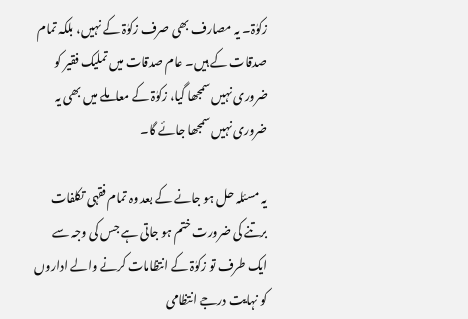زکوٰۃ۔ یہ مصارف بھی صرف زکوٰۃ کے نہیں، بلکہ تمام صدقات کے ہیں۔ عام صدقات میں تملیک فقیر کو ضروری نہیں سمجھا گیا، زکوٰۃ کے معاملے میں بھی یہ ضروری نہیں سمجھا جائے گا۔

یہ مسئلہ حل ہو جانے کے بعد وہ تمام فقہی تکلفات برتنے کی ضرورت ختم ہو جاتی ہے جس کی وجہ سے ایک طرف تو زکوٰۃ کے انتظامات کرنے والے اداروں کو نہایت درجے انتظامی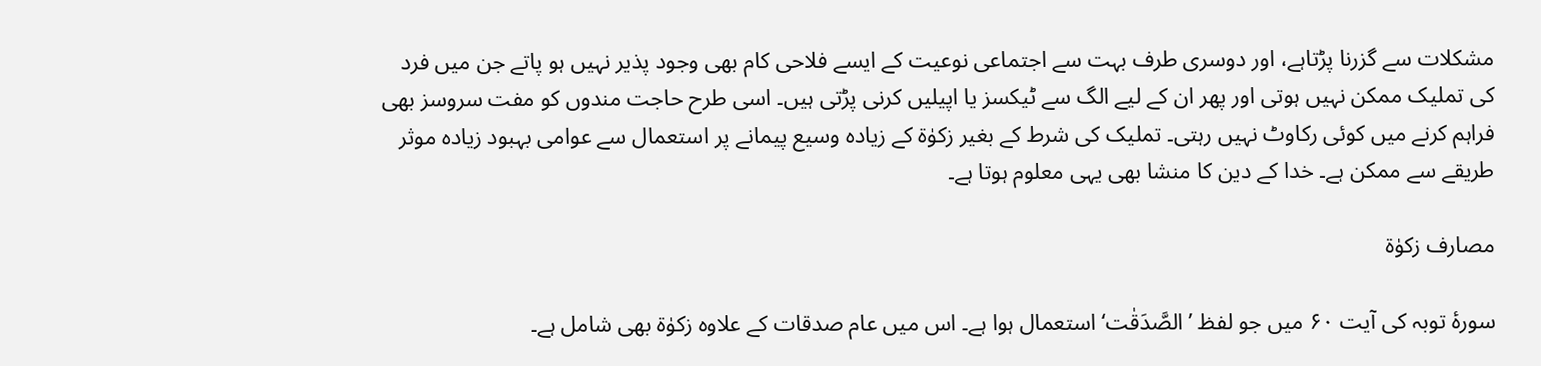مشکلات سے گزرنا پڑتاہے، اور دوسری طرف بہت سے اجتماعی نوعیت کے ایسے فلاحی کام بھی وجود پذیر نہیں ہو پاتے جن میں فرد کی تملیک ممکن نہیں ہوتی اور پھر ان کے لیے الگ سے ٹیکسز یا اپیلیں کرنی پڑتی ہیں۔ اسی طرح حاجت مندوں کو مفت سروسز بھی فراہم کرنے میں کوئی رکاوٹ نہیں رہتی۔ تملیک کی شرط کے بغیر زکوٰۃ کے زیادہ وسیع پیمانے پر استعمال سے عوامی بہبود زیادہ موثر طریقے سے ممکن ہے۔ خدا کے دین کا منشا بھی یہی معلوم ہوتا ہے۔

مصارف زکوٰۃ

سورۂ توبہ کی آیت ۶۰ میں جو لفظ ’الصَّدَقٰت‘ استعمال ہوا ہے۔ اس میں عام صدقات کے علاوہ زکوٰۃ بھی شامل ہے۔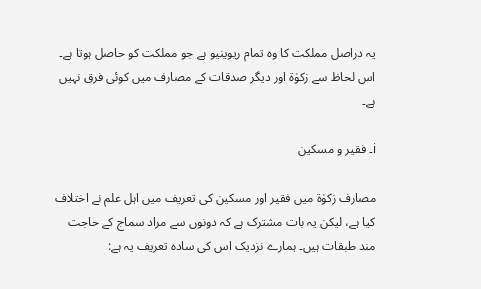یہ دراصل مملکت کا وہ تمام ریوینیو ہے جو مملکت کو حاصل ہوتا ہے۔ اس لحاظ سے زکوٰۃ اور دیگر صدقات کے مصارف میں کوئی فرق نہیں ہے۔

i۔ فقیر و مسکین

مصارف زکوٰۃ میں فقیر اور مسکین کی تعریف میں اہل علم نے اختلاف کیا ہے، لیکن یہ بات مشترک ہے کہ دونوں سے مراد سماج کے حاجت مند طبقات ہیں۔ ہمارے نزدیک اس کی سادہ تعریف یہ ہے: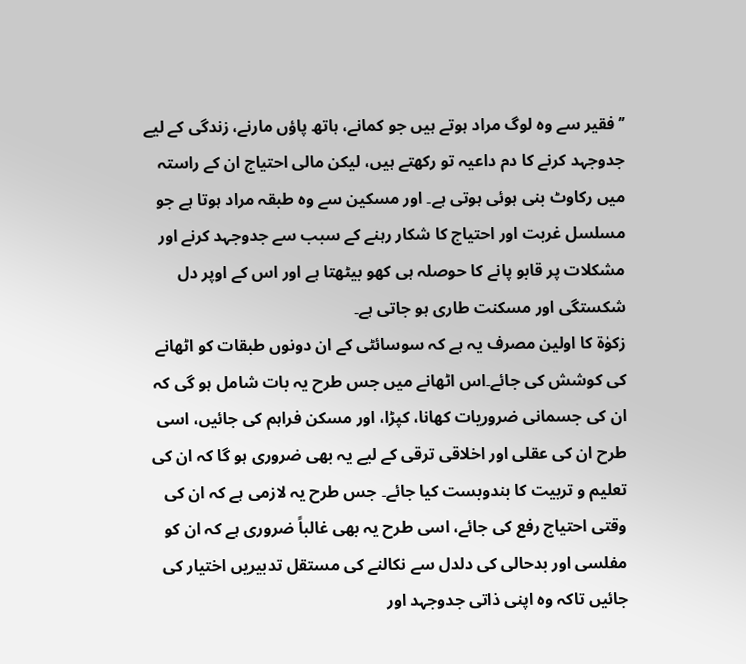’’فقیر سے وہ لوگ مراد ہوتے ہیں جو کمانے، ہاتھ پاؤں مارنے، زندگی کے لیے جدوجہد کرنے کا دم داعیہ تو رکھتے ہیں، لیکن مالی احتیاج ان کے راستہ میں رکاوٹ بنی ہوئی ہوتی ہے۔ اور مسکین سے وہ طبقہ مراد ہوتا ہے جو مسلسل غربت اور احتیاج کا شکار رہنے کے سبب سے جدوجہد کرنے اور مشکلات پر قابو پانے کا حوصلہ ہی کھو بیٹھتا ہے اور اس کے اوپر دل شکستگی اور مسکنت طاری ہو جاتی ہے۔
زکوٰۃ کا اولین مصرف یہ ہے کہ سوسائٹی کے ان دونوں طبقات کو اٹھانے کی کوشش کی جائے۔اس اٹھانے میں جس طرح یہ بات شامل ہو گی کہ ان کی جسمانی ضروریات کھانا، کپڑا، اور مسکن فراہم کی جائیں، اسی طرح ان کی عقلی اور اخلاقی ترقی کے لیے یہ بھی ضروری ہو گا کہ ان کی تعلیم و تربیت کا بندوبست کیا جائے۔ جس طرح یہ لازمی ہے کہ ان کی وقتی احتیاج رفع کی جائے، اسی طرح یہ بھی غالباً ضروری ہے کہ ان کو مفلسی اور بدحالی کی دلدل سے نکالنے کی مستقل تدبیریں اختیار کی جائیں تاکہ وہ اپنی ذاتی جدوجہد اور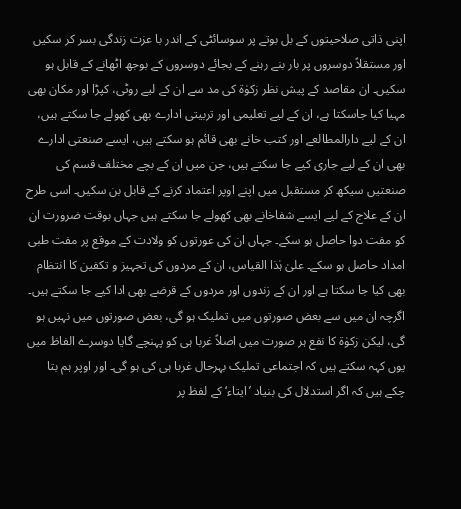اپنی ذاتی صلاحیتوں کے بل بوتے پر سوسائٹی کے اندر با عزت زندگی بسر کر سکیں اور مستقلاً دوسروں پر بار بنے رہنے کے بجائے دوسروں کے بوجھ اٹھانے کے قابل ہو سکیں۔ ان مقاصد کے پیش نظر زکوٰۃ کی مد سے ان کے لیے روٹی، کپڑا اور مکان بھی مہیا کیا جاسکتا ہے، ان کے لیے تعلیمی اور تربیتی ادارے بھی کھولے جا سکتے ہیں، ان کے لیے دارالمطالعے اور کتب خانے بھی قائم ہو سکتے ہیں، ایسے صنعتی ادارے بھی ان کے لیے جاری کیے جا سکتے ہیں، جن میں ان کے بچے مختلف قسم کی صنعتیں سیکھ کر مستقبل میں اپنے اوپر اعتماد کرنے کے قابل بن سکیں۔ اسی طرح ان کے علاج کے لیے ایسے شفاخانے بھی کھولے جا سکتے ہیں جہاں بوقت ضرورت ان کو مفت دوا حاصل ہو سکے۔ جہاں ان کی عورتوں کو ولادت کے موقع پر مفت طبی امداد حاصل ہو سکے۔ علیٰ ہٰذا القیاس، ان کے مردوں کی تجہیز و تکفین کا انتظام بھی کیا جا سکتا ہے اور ان کے زندوں اور مردوں کے قرضے بھی ادا کیے جا سکتے ہیں۔ اگرچہ ان میں سے بعض صورتوں میں تملیک ہو گی، بعض صورتوں میں نہیں ہو گی، لیکن زکوٰۃ کا نفع ہر صورت میں اصلاً غربا ہی کو پہنچے گایا دوسرے الفاظ میں یوں کہہ سکتے ہیں کہ اجتماعی تملیک بہرحال غربا ہی کی ہو گی۔ اور اوپر ہم بتا چکے ہیں کہ اگر استدلال کی بنیاد ’ایتاء‘ کے لفظ پر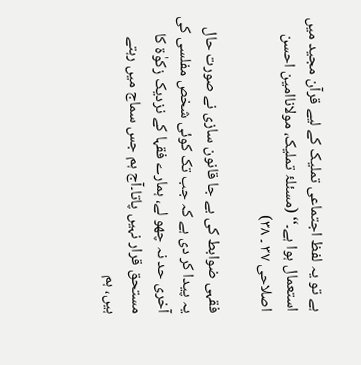ہے تو یہ لفظ اجتماعی تملیک کے لیے قرآن مجید میں استعمال ہوا ہے۔‘‘ (مسئلۂ تملیک، مولاناامین احسن اصلاحی ۳۷ ۔ ۳۸)

فقہی ضوابط کی بے جا قانون سازی نے صورت حال یہ پیدا کر دی ہے کہ جب تک کوئی شخص مفلسی کی آخری حد نہ چھو لے، ہمارے فقہا کے نزدیک زکوٰۃ کا مستحق قرار نہیں پاتا۔آج ہم جس سماج میں رہتے ہیں، ہم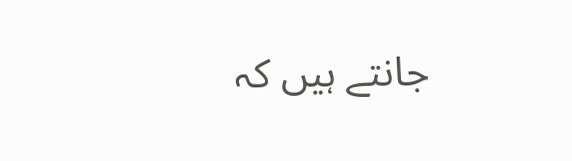جانتے ہیں کہ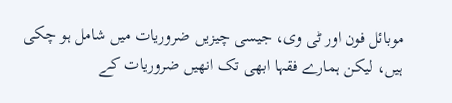موبائل فون اور ٹی وی، جیسی چیزیں ضروریات میں شامل ہو چکی ہیں، لیکن ہمارے فقہا ابھی تک انھیں ضروریات کے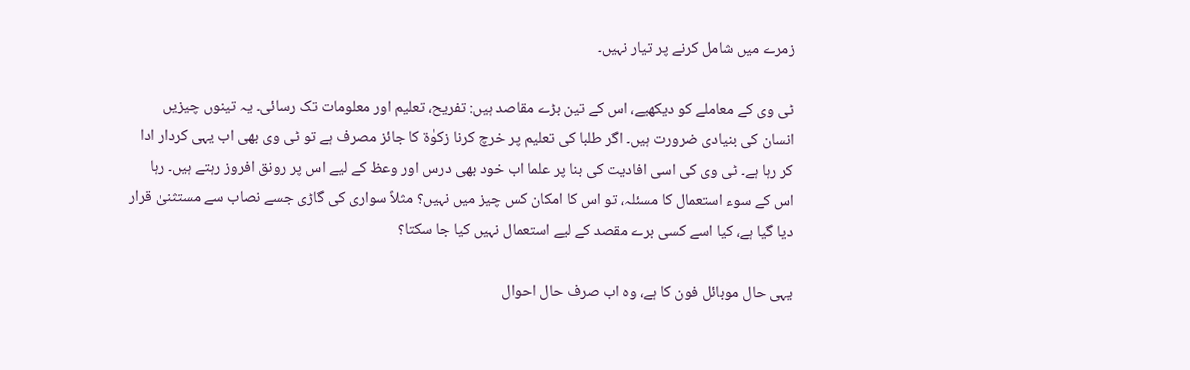زمرے میں شامل کرنے پر تیار نہیں۔

ٹی وی کے معاملے کو دیکھیے، اس کے تین بڑے مقاصد ہیں: تفریح، تعلیم اور معلومات تک رسائی۔ یہ تینوں چیزیں انسان کی بنیادی ضرورت ہیں۔ اگر طلبا کی تعلیم پر خرچ کرنا زکوٰۃ کا جائز مصرف ہے تو ٹی وی بھی اب یہی کردار ادا کر رہا ہے۔ ٹی وی کی اسی افادیت کی بنا پر علما اب خود بھی درس اور وعظ کے لیے اس پر رونق افروز رہتے ہیں۔ رہا اس کے سوء استعمال کا مسئلہ، تو اس کا امکان کس چیز میں نہیں؟ مثلاً سواری کی گاڑی جسے نصاب سے مستثنیٰ قرار دیا گیا ہے، کیا اسے کسی برے مقصد کے لیے استعمال نہیں کیا جا سکتا؟

یہی حال موبائل فون کا ہے، وہ اب صرف حال احوال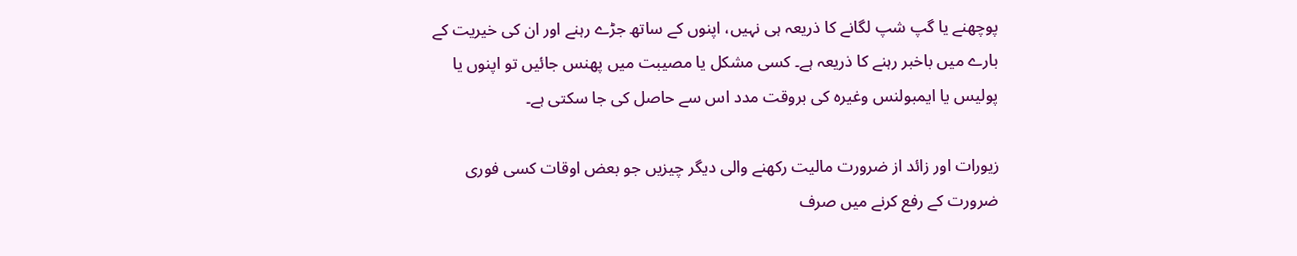پوچھنے یا گپ شپ لگانے کا ذریعہ ہی نہیں، اپنوں کے ساتھ جڑے رہنے اور ان کی خیریت کے بارے میں باخبر رہنے کا ذریعہ ہے۔ کسی مشکل یا مصیبت میں پھنس جائیں تو اپنوں یا پولیس یا ایمبولنس وغیرہ کی بروقت مدد اس سے حاصل کی جا سکتی ہے۔

زیورات اور زائد از ضرورت مالیت رکھنے والی دیگر چیزیں جو بعض اوقات کسی فوری ضرورت کے رفع کرنے میں صرف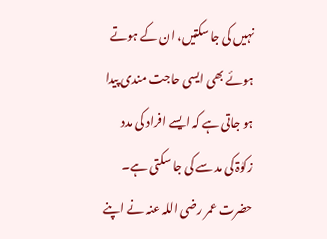نہیں کی جا سکتیں، ان کے ہوتے ہوئے بھی ایسی حاجت مندی پیدا ہو جاتی ہے کہ ایسے افراد کی مدد زکوٰۃ کی مد سے کی جا سکتی ہے۔ حضرت عمر رضی اللہ عنہ نے اپنے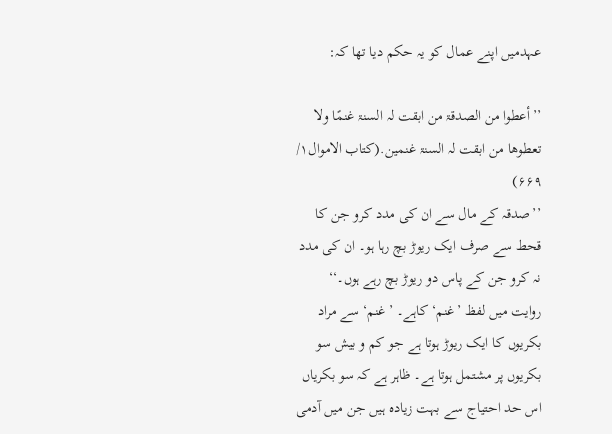عہدمیں اپنے عمال کو یہ حکم دیا تھا کہ:

’’أعطوا من الصدقۃ من ابقت لہ السنۃ غنمًا ولا تعطوھا من ابقت لہ السنۃ غنمین.(کتاب الاموال۱/ ۶۶۹)
’’صدقہ کے مال سے ان کی مدد کرو جن کا قحط سے صرف ایک ریوڑ بچ رہا ہو۔ ان کی مدد نہ کرو جن کے پاس دو ریوڑ بچ رہے ہوں۔‘‘
روایت میں لفظ ’غنم‘ کاہے۔ ’غنم‘ سے مراد بکریوں کا ایک ریوڑ ہوتا ہے جو کم و بیش سو بکریوں پر مشتمل ہوتا ہے۔ ظاہر ہے کہ سو بکریاں اس حد احتیاج سے بہت زیادہ ہیں جن میں آدمی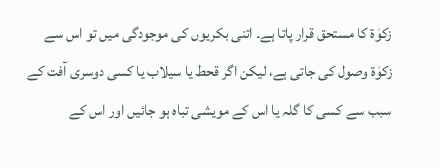زکوٰۃ کا مستحق قرار پاتا ہے۔ اتنی بکریوں کی موجودگی میں تو اس سے زکوٰۃ وصول کی جاتی ہے، لیکن اگر قحط یا سیلاب یا کسی دوسری آفت کے سبب سے کسی کا گلہ یا اس کے مویشی تباہ ہو جائیں اور اس کے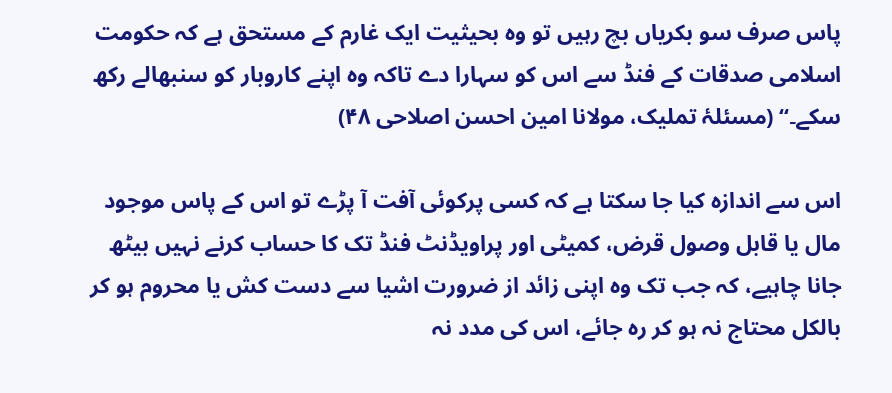پاس صرف سو بکریاں بچ رہیں تو وہ بحیثیت ایک غارم کے مستحق ہے کہ حکومت اسلامی صدقات کے فنڈ سے اس کو سہارا دے تاکہ وہ اپنے کاروبار کو سنبھالے رکھ سکے۔‘‘ (مسئلۂ تملیک، مولانا امین احسن اصلاحی ۴۸)

اس سے اندازہ کیا جا سکتا ہے کہ کسی پرکوئی آفت آ پڑے تو اس کے پاس موجود مال یا قابل وصول قرض، کمیٹی اور پراویڈنٹ فنڈ تک کا حساب کرنے نہیں بیٹھ جانا چاہیے، کہ جب تک وہ اپنی زائد از ضرورت اشیا سے دست کش یا محروم ہو کر بالکل محتاج نہ ہو کر رہ جائے، اس کی مدد نہ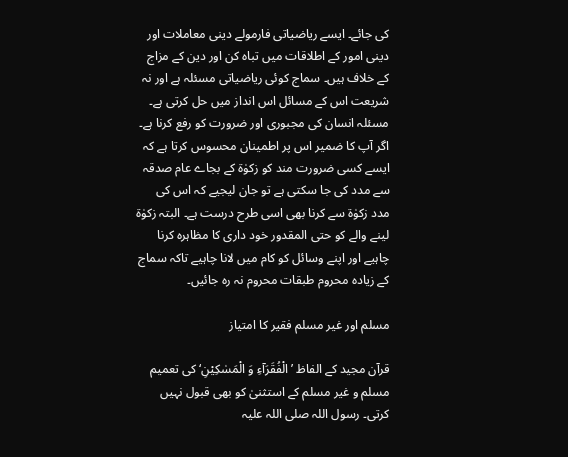کی جائے۔ ایسے ریاضیاتی فارمولے دینی معاملات اور دینی امور کے اطلاقات میں تباہ کن اور دین کے مزاج کے خلاف ہیں۔ سماج کوئی ریاضیاتی مسئلہ ہے اور نہ شریعت اس کے مسائل اس انداز میں حل کرتی ہے۔ مسئلہ انسان کی مجبوری اور ضرورت کو رفع کرنا ہے۔ اگر آپ کا ضمیر اس پر اطمینان محسوس کرتا ہے کہ ایسے کسی ضرورت مند کو زکوٰۃ کے بجاے عام صدقہ سے مدد کی جا سکتی ہے تو جان لیجیے کہ اس کی مدد زکوٰۃ سے کرنا بھی اسی طرح درست ہے۔ البتہ زکوٰۃ لینے والے کو حتی المقدور خود داری کا مظاہرہ کرنا چاہیے اور اپنے وسائل کو کام میں لانا چاہیے تاکہ سماج کے زیادہ محروم طبقات محروم نہ رہ جائیں۔

مسلم اور غیر مسلم فقیر کا امتیاز

قرآن مجید کے الفاظ ’الْفُقَرَآءِ وَ الْمَسٰکِیْنِ‘ کی تعمیم مسلم و غیر مسلم کے استثنیٰ کو بھی قبول نہیں کرتی۔ رسول اللہ صلی اللہ علیہ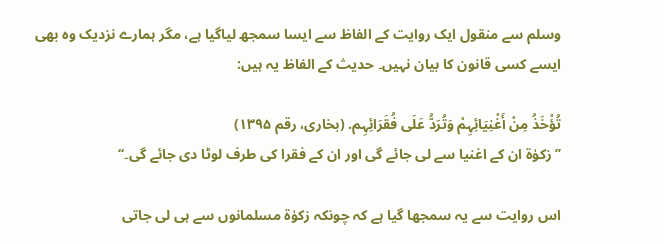وسلم سے منقول ایک روایت کے الفاظ سے ایسا سمجھ لیاگیا ہے، مگر ہمارے نزدیک وہ بھی ایسے کسی قانون کا بیان نہیں۔ حدیث کے الفاظ یہ ہیں:

تُؤْخَذُ مِنْ أَغْنِیَائِہِمْ وَتُرَدُّ عَلَی فُقَرَائِہِم. (بخاری، رقم ۱۳۹۵)
’’زکوٰۃ ان کے اغنیا سے لی جائے گی اور ان کے فقرا کی طرف لوٹا دی جائے گی۔‘‘

اس روایت سے یہ سمجھا گیا ہے کہ چونکہ زکوٰۃ مسلمانوں سے ہی لی جاتی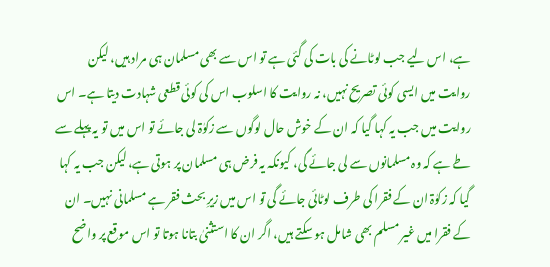ہے، اس لیے جب لوٹانے کی بات کی گئی ہے تو اس سے بھی مسلمان ہی مراد ہیں، لیکن روایت میں ایسی کوئی تصریح نہیں، نہ روایت کا اسلوب اس کی کوئی قطعی شہادت دیتا ہے۔ اس روایت میں جب یہ کہا گیا کہ ان کے خوش حال لوگوں سے زکوٰۃ لی جائے تو اس میں تو یہ پہلے سے طے ہے کہ وہ مسلمانوں سے لی جائے گی، کیونکہ یہ فرض ہی مسلمان پر ہوتی ہے، لیکن جب یہ کہا گیا کہ زکوٰۃ ان کے فقرا کی طرف لوٹائی جائے گی تو اس میں زیرِ بحث فقر ہے مسلمانی نہیں۔ ان کے فقرا میں غیر مسلم بھی شامل ہو سکتے ہیں، اگر ان کا استثنیٰ بتانا ہوتا تو اس موقع پر واضح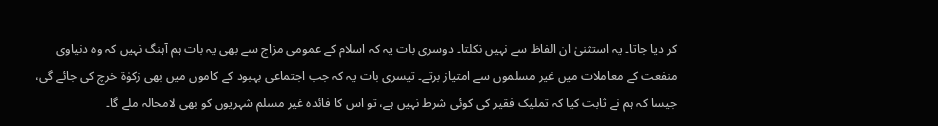کر دیا جاتا۔ یہ استثنیٰ ان الفاظ سے نہیں نکلتا۔ دوسری بات یہ کہ اسلام کے عمومی مزاج سے بھی یہ بات ہم آہنگ نہیں کہ وہ دنیاوی منفعت کے معاملات میں غیر مسلموں سے امتیاز برتے۔ تیسری بات یہ کہ جب اجتماعی بہبود کے کاموں میں بھی زکوٰۃ خرچ کی جائے گی، جیسا کہ ہم نے ثابت کیا کہ تملیک فقیر کی کوئی شرط نہیں ہے، تو اس کا فائدہ غیر مسلم شہریوں کو بھی لامحالہ ملے گا۔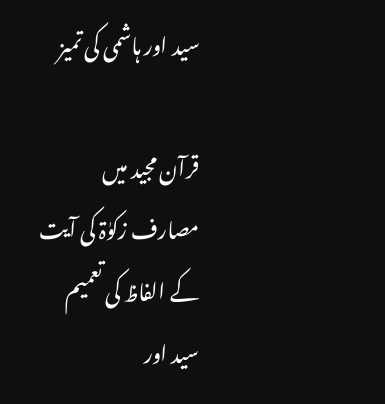سید اور ہاشمی کی تمیز

قرآن مجید میں مصارف زکوٰۃ کی آیت کے الفاظ کی تعمیم سید اور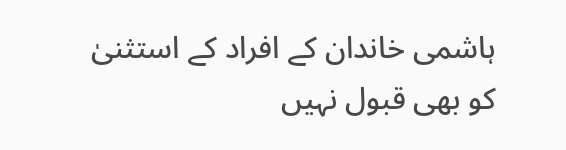ہاشمی خاندان کے افراد کے استثنیٰ کو بھی قبول نہیں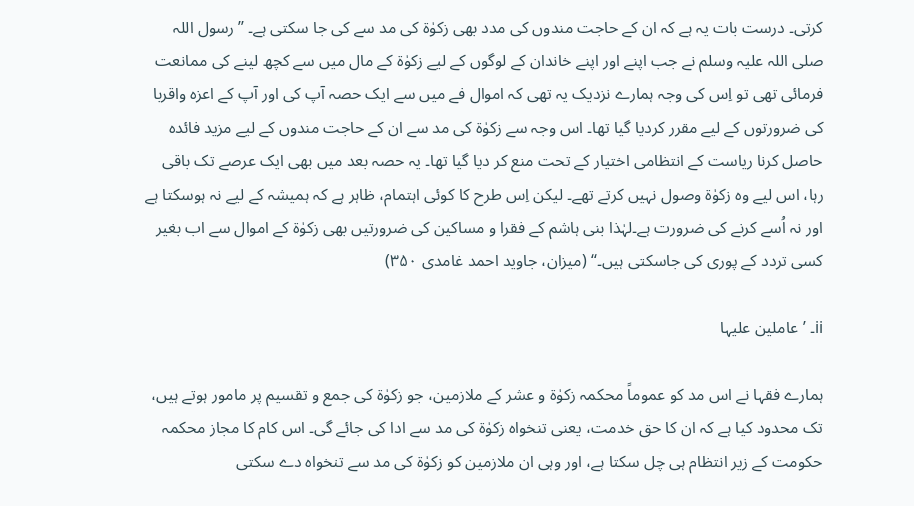کرتی۔ درست بات یہ ہے کہ ان کے حاجت مندوں کی مدد بھی زکوٰۃ کی مد سے کی جا سکتی ہے۔ ’’رسول اللہ صلی اللہ علیہ وسلم نے جب اپنے اور اپنے خاندان کے لوگوں کے لیے زکوٰۃ کے مال میں سے کچھ لینے کی ممانعت فرمائی تھی تو اِس کی وجہ ہمارے نزدیک یہ تھی کہ اموال فے میں سے ایک حصہ آپ کی اور آپ کے اعزہ واقربا کی ضرورتوں کے لیے مقرر کردیا گیا تھا۔ اس وجہ سے زکوٰۃ کی مد سے ان کے حاجت مندوں کے لیے مزید فائدہ حاصل کرنا ریاست کے انتظامی اختیار کے تحت منع کر دیا گیا تھا۔ یہ حصہ بعد میں بھی ایک عرصے تک باقی رہا، اس لیے وہ زکوٰۃ وصول نہیں کرتے تھے۔ لیکن اِس طرح کا کوئی اہتمام، ظاہر ہے کہ ہمیشہ کے لیے نہ ہوسکتا ہے اور نہ اُسے کرنے کی ضرورت ہے۔لہٰذا بنی ہاشم کے فقرا و مساکین کی ضرورتیں بھی زکوٰۃ کے اموال سے اب بغیر کسی تردد کے پوری کی جاسکتی ہیں۔‘‘ (میزان، جاوید احمد غامدی ۳۵۰)

ii۔ ’عاملین علیہا

ہمارے فقہا نے اس مد کو عموماً محکمہ زکوٰۃ و عشر کے ملازمین، جو زکوٰۃ کی جمع و تقسیم پر مامور ہوتے ہیں، تک محدود کیا ہے کہ ان کا حق خدمت، یعنی تنخواہ زکوٰۃ کی مد سے ادا کی جائے گی۔ اس کام کا مجاز محکمہ حکومت کے زیر انتظام ہی چل سکتا ہے، اور وہی ان ملازمین کو زکوٰۃ کی مد سے تنخواہ دے سکتی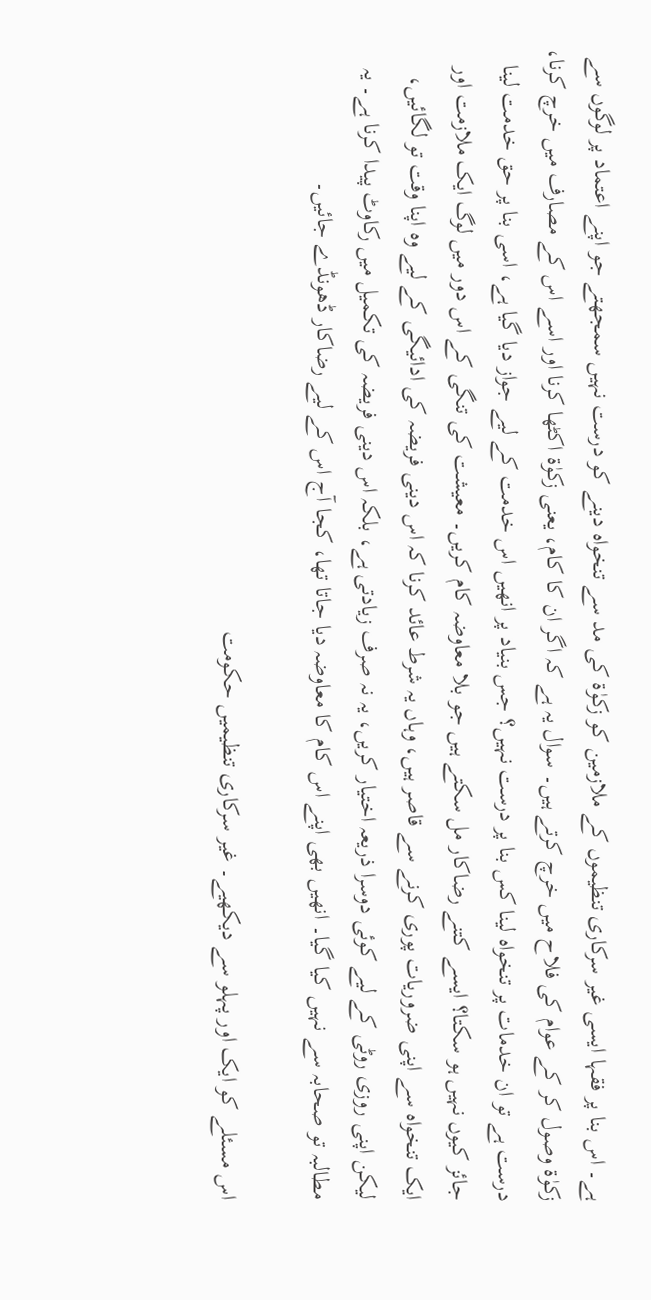ہے۔ اس بنا پر فقہا ایسی غیر سرکاری تنظیموں کے ملازمین کو زکوٰۃ کی مد سے تنخواہ دینے کو درست نہیں سمجھتے جو اپنے اعتماد پر لوگوں سے زکوٰۃ وصول کر کے عوام کی فلاح میں خرچ کرتے ہیں۔ سوال یہ ہے کہ اگر ان کا کام، یعنی زکوٰۃ اکٹھا کرنا اور اسے اس کے مصارف میں خرچ کرنا، درست ہے تو ان خدمات پر تنخواہ لینا کس بنا پر درست نہیں؟ جس بنیاد پر انھیں اس خدمت کے لیے جواز دیا گیا ہے، اسی بنا پر حق خدمت لینا جائز کیوں نہیں ہو سکتا؟ ایسے کتنے رضاکار مل سکتے ہیں جو بلا معاوضہ کام کریں۔ معیشت کی تنگی کے اس دور میں لوگ ایک ملازمت اور ایک تنخواہ سے اپنی ضروریات پوری کرنے سے قاصر ہیں، وہاں یہ شرط عائد کرنا کہ اس دینی فریضہ کی ادائیگی کے لیے وہ اپنا وقت تو لگائیں، لیکن اپنی روزی روٹی کے لیے کوئی دوسرا ذریعہ اختیار کریں، یہ نہ صرف زیادتی ہے، بلکہ اس دینی فریضہ کی تکمیل میں رکاوٹ پیدا کرنا ہے۔ یہ مطالبہ تو صحابہ سے نہیں کیا گیا۔ انھیں بھی اپنے اس کام کا معاوضہ دیا جاتا تھا، کجا آج اس کے لیے رضاکار ڈھونڈے جائیں۔

اس مسئلے کو ایک اور پہلو سے دیکھیے۔ غیر سرکاری تنظیمیں حکومت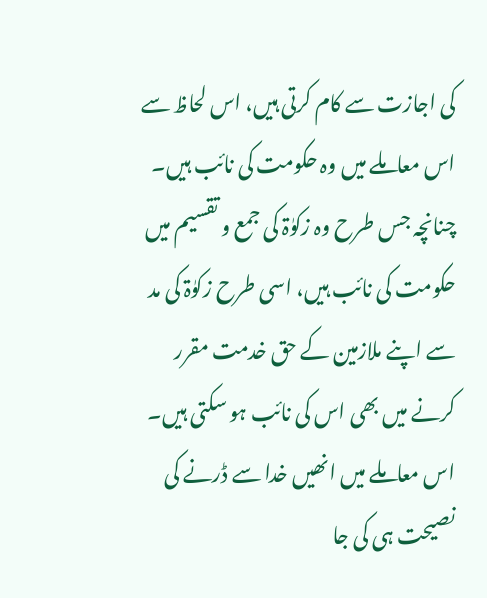کی اجازت سے کام کرتی ہیں، اس لحاظ سے اس معاملے میں وہ حکومت کی نائب ہیں۔ چنانچہ جس طرح وہ زکوٰۃ کی جمع و تقسیم میں حکومت کی نائب ہیں، اسی طرح زکوٰۃ کی مد سے اپنے ملازمین کے حق خدمت مقرر کرنے میں بھی اس کی نائب ہو سکتی ہیں۔ اس معاملے میں انھیں خدا سے ڈرنے کی نصیحت ہی کی جا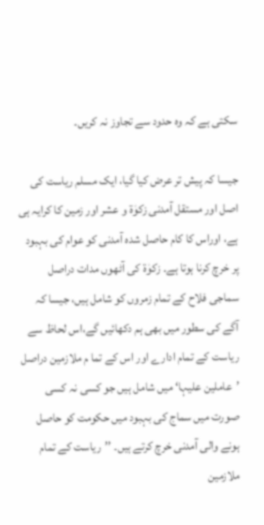سکتی ہے کہ وہ حدود سے تجاوز نہ کریں۔

جیسا کہ پیش تر عرض کیا گیا، ایک مسلم ریاست کی اصل اور مستقل آمدنی زکوٰۃ و عشر اور زمین کا کرایہ ہی ہے، اوراس کا کام حاصل شدہ آمدنی کو عوام کی بہبود پر خرچ کرنا ہوتا ہے۔ زکوٰۃ کی آٹھوں مدات دراصل سماجی فلاح کے تمام زمروں کو شامل ہیں، جیسا کہ آگے کی سطور میں بھی ہم دکھائیں گے،اس لحاظ سے ریاست کے تمام ادارے اور اس کے تما م ملازمین دراصل ’عاملین علیہا‘ میں شامل ہیں جو کسی نہ کسی صورت میں سماج کی بہبود میں حکومت کو حاصل ہونے والی آمدنی خرچ کرتے ہیں۔ ’’ریاست کے تمام ملازمین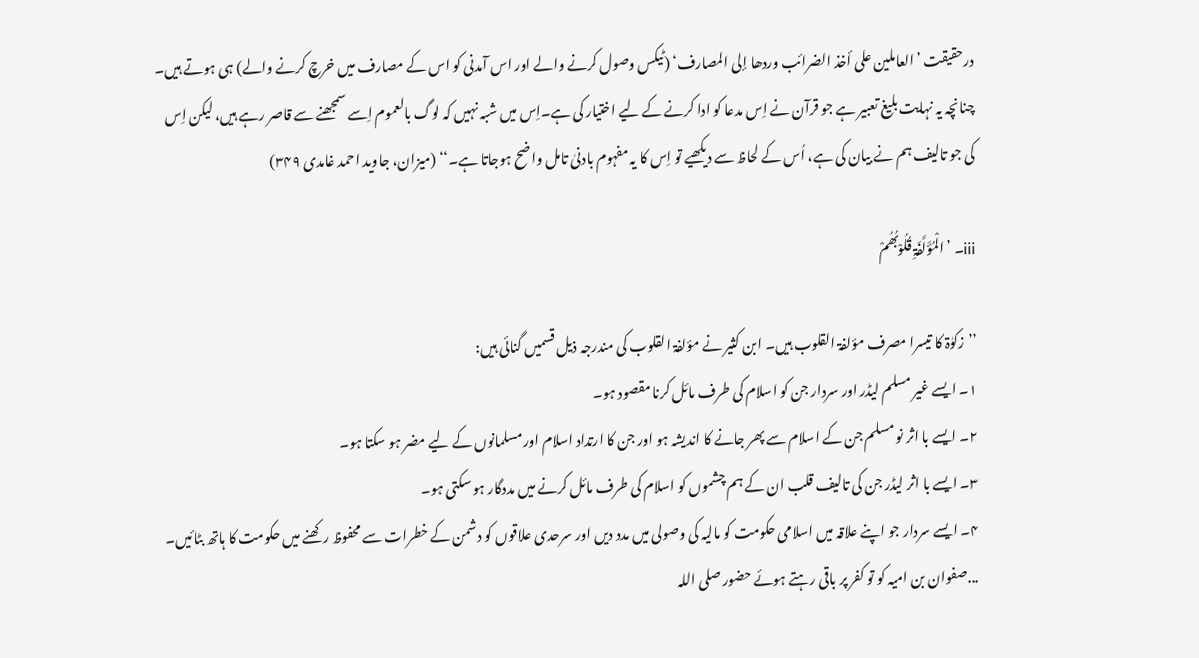درحقیقت ’العاملین علی أخذ الضرائب وردھا إلی المصارف‘ (ٹیکس وصول کرنے والے اور اس آمدنی کو اس کے مصارف میں خرچ کرنے والے) ہی ہوتے ہیں۔ چنانچہ یہ نہایت بلیغ تعبیر ہے جو قرآن نے اِس مدعا کو ادا کرنے کے لیے اختیار کی ہے۔اِس میں شبہ نہیں کہ لوگ بالعموم اِسے سمجھنے سے قاصر رہے ہیں، لیکن اِس کی جو تالیف ہم نے بیان کی ہے، اُس کے لحاظ سے دیکھیے تو اِس کا یہ مفہوم بادنیٰ تامل واضح ہوجاتا ہے۔‘‘ (میزان، جاوید احمد غامدی ۳۴۹)

iii۔ ’الْمُؤَلَّفَۃِ قُلُوْبُھُمْ

’’زکوٰۃ کا تیسرا مصرف مؤلفۃ القلوب ہیں۔ ابن کثیر نے مؤلفۃ القلوب کی مندرجہ ذیل قسمیں گنائی ہیں:
۱۔ ایسے غیر مسلم لیڈر اور سردار جن کو اسلام کی طرف مائل کرنا مقصود ہو۔
۲۔ ایسے با اثر نو مسلم جن کے اسلام سے پھر جانے کا اندیشہ ہو اور جن کا ارتداد اسلام اور مسلمانوں کے لیے مضر ہو سکتا ہو۔
۳۔ ایسے با اثر لیڈر جن کی تالیف قلب ان کے ہم چشموں کو اسلام کی طرف مائل کرنے میں مددگار ہو سکتی ہو۔
۴۔ ایسے سردار جو اپنے علاقہ میں اسلامی حکومت کو مالیہ کی وصولی میں مدد دیں اور سرحدی علاقوں کو دشمن کے خطرات سے محفوظ رکھنے میں حکومت کا ہاتھ بٹائیں۔
...صفوان بن امیہ کو تو کفر پر باقی رہتے ہوئے حضور صلی اللہ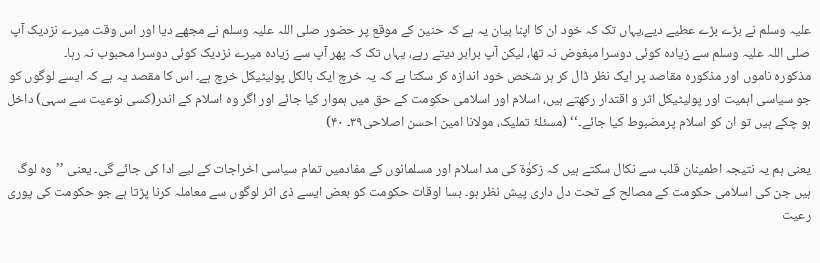علیہ وسلم نے بڑے بڑے عطیے دیے،یہاں تک کہ خود ان کا اپنا بیان یہ ہے کہ حنین کے موقع پر حضور صلی اللہ علیہ وسلم نے مجھے دیا اور اس وقت میرے نزدیک آپ صلی اللہ علیہ وسلم سے زیادہ کوئی دوسرا مبغوض نہ تھا، لیکن آپ برابر دیتے رہے، یہاں تک کہ پھر آپ سے زیادہ میرے نزدیک کوئی دوسرا محبوب نہ رہا۔
مذکورہ ناموں اور مذکورہ مقاصد پر ایک نظر ڈال کر ہر شخص خود اندازہ کر سکتا ہے کہ یہ خرچ ایک بالکل پولیٹیکل خرچ ہے۔ اس کا مقصد یہ ہے کہ ایسے لوگوں کو جو سیاسی اہمیت اور پولیٹیکل اثر و اقتدار رکھتے ہیں، اسلام اور اسلامی حکومت کے حق میں ہموار کیا جائے اور اگر وہ اسلام کے اندر(کسی نوعیت سے سہی) داخل ہو چکے ہیں تو ان کو اسلام پرمضبوط کیا جائے۔‘‘ (مسئلۂ تملیک، مولانا امین احسن اصلاحی۳۹۔ ۴۰)

یعنی ہم یہ نتیجہ اطمینان قلب سے نکال سکتے ہیں کہ زکوٰۃ کی مد اسلام اور مسلمانوں کے مفادمیں تمام سیاسی اخراجات کے لیے ادا کی جائے گی۔ یعنی ’’وہ لوگ ہیں جن کی اسلامی حکومت کے مصالح کے تحت دل داری پیش نظر ہو۔ بسا اوقات حکومت کو بعض ایسے ذی اثر لوگوں سے معاملہ کرنا پڑتا ہے جو حکومت کی پوری رعیت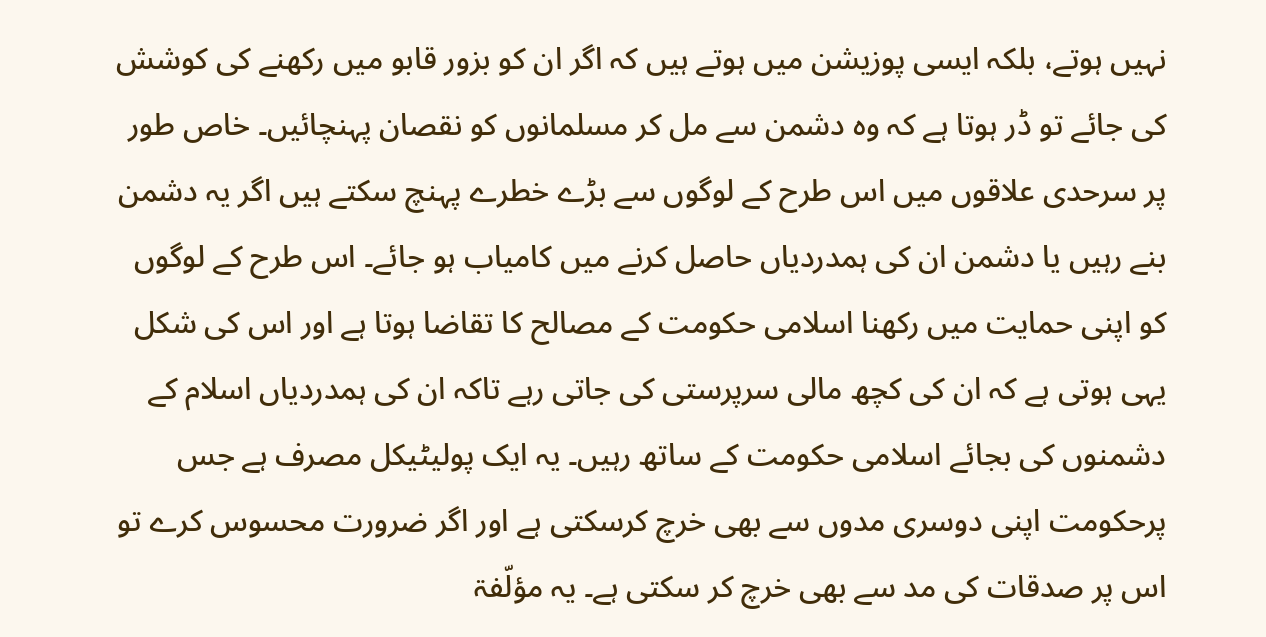نہیں ہوتے، بلکہ ایسی پوزیشن میں ہوتے ہیں کہ اگر ان کو بزور قابو میں رکھنے کی کوشش کی جائے تو ڈر ہوتا ہے کہ وہ دشمن سے مل کر مسلمانوں کو نقصان پہنچائیں۔ خاص طور پر سرحدی علاقوں میں اس طرح کے لوگوں سے بڑے خطرے پہنچ سکتے ہیں اگر یہ دشمن بنے رہیں یا دشمن ان کی ہمدردیاں حاصل کرنے میں کامیاب ہو جائے۔ اس طرح کے لوگوں کو اپنی حمایت میں رکھنا اسلامی حکومت کے مصالح کا تقاضا ہوتا ہے اور اس کی شکل یہی ہوتی ہے کہ ان کی کچھ مالی سرپرستی کی جاتی رہے تاکہ ان کی ہمدردیاں اسلام کے دشمنوں کی بجائے اسلامی حکومت کے ساتھ رہیں۔ یہ ایک پولیٹیکل مصرف ہے جس پرحکومت اپنی دوسری مدوں سے بھی خرچ کرسکتی ہے اور اگر ضرورت محسوس کرے تو اس پر صدقات کی مد سے بھی خرچ کر سکتی ہے۔ یہ مؤلّفۃ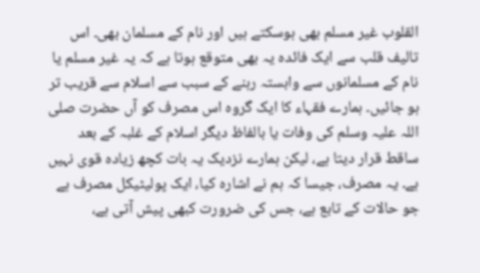القلوب غیر مسلم بھی ہوسکتے ہیں اور نام کے مسلمان بھی۔ اس تالیف قلب سے ایک فائدہ یہ بھی متوقع ہوتا ہے کہ یہ غیر مسلم یا نام کے مسلمانوں سے وابستہ رہنے کے سبب سے اسلام سے قریب تر ہو جائیں۔ ہمارے فقہاء کا ایک گروہ اس مصرف کو آں حضرت صلی اللہ علیہ وسلم کی وفات یا بالفاظ دیگر اسلام کے غلبہ کے بعد ساقط قرار دیتا ہے، لیکن ہمارے نزدیک یہ بات کچھ زیادہ قوی نہیں ہے۔ یہ مصرف، جیسا کہ ہم نے اشارہ کیا، ایک پولیٹیکل مصرف ہے جو حالات کے تابع ہے، جس کی ضرورت کبھی پیش آتی ہے،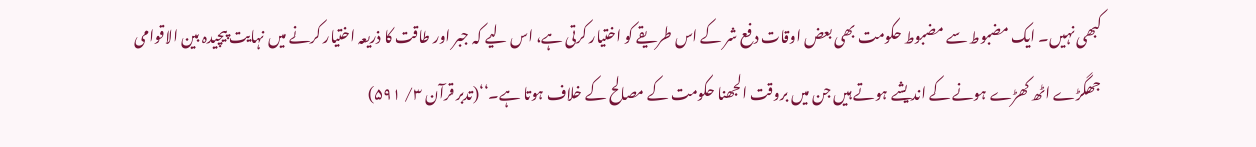کبھی نہیں۔ ایک مضبوط سے مضبوط حکومت بھی بعض اوقات دفع شر کے اس طریقے کو اختیار کرتی ہے، اس لیے کہ جبر اور طاقت کا ذریعہ اختیار کرنے میں نہایت پیچیدہ بین الاقوامی جھگڑے اٹھ کھڑے ہونے کے اندیشے ہوتے ہیں جن میں بروقت الجھنا حکومت کے مصالح کے خلاف ہوتا ہے۔‘‘(تدبر قرآن ۳/ ۵۹۱)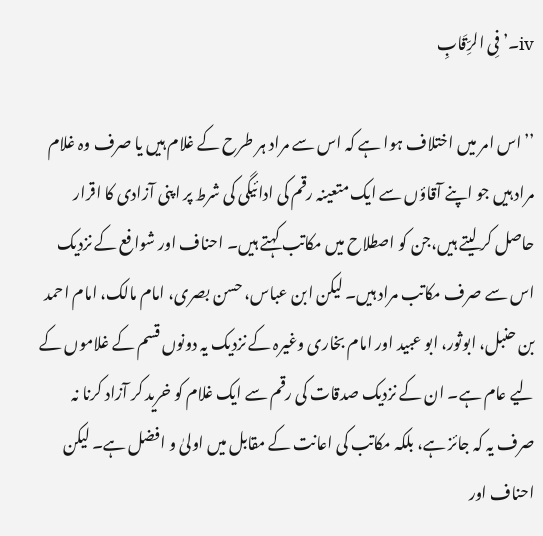iv۔’فِی الرِّقَابِ

’’اس امر میں اختلاف ہوا ہے کہ اس سے مراد ہر طرح کے غلام ہیں یا صرف وہ غلام مراد ہیں جو اپنے آقاؤں سے ایک متعینہ رقم کی ادائیگی کی شرط پر اپنی آزادی کا اقرار حاصل کر لیتے ہیں،جن کو اصطلاح میں مکاتب کہتے ہیں۔ احناف اور شوافع کے نزدیک اس سے صرف مکاتب مراد ہیں۔ لیکن ابن عباس، حسن بصری، امام مالک، امام احمد بن حنبل، ابوثور، ابو عبید اور امام بخاری وغیرہ کے نزدیک یہ دونوں قسم کے غلاموں کے لیے عام ہے۔ ان کے نزدیک صدقات کی رقم سے ایک غلام کو خرید کر آزاد کرنا نہ صرف یہ کہ جائز ہے، بلکہ مکاتب کی اعانت کے مقابل میں اولیٰ و افضل ہے۔ لیکن احناف اور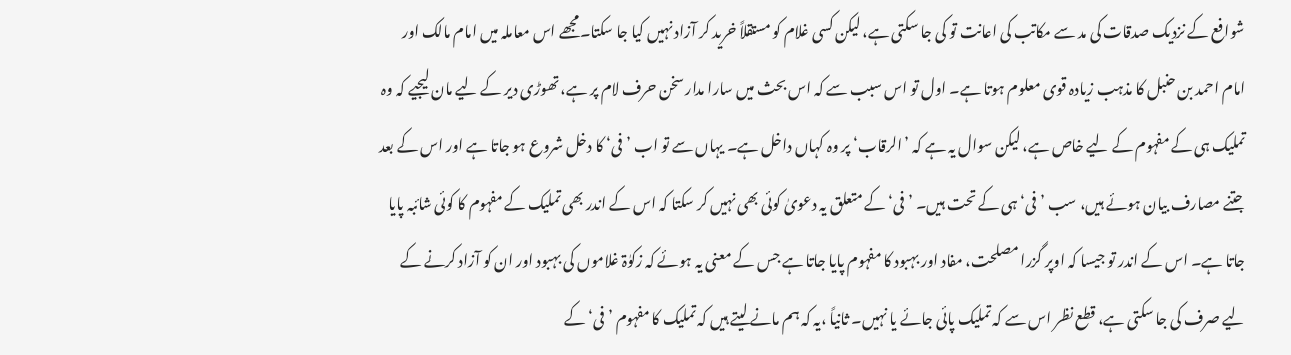شوافع کے نزدیک صدقات کی مد سے مکاتب کی اعانت تو کی جا سکتی ہے، لیکن کسی غلام کو مستقلاً خرید کر آزاد نہیں کیا جا سکتا۔مجھے اس معاملہ میں امام مالک اور امام احمد بن حنبل کا مذہب زیادہ قوی معلوم ہوتا ہے۔ اول تو اس سبب سے کہ اس بحث میں سارا مدار سخن حرف لام پر ہے، تھوڑی دیر کے لیے مان لیجیے کہ وہ تملیک ہی کے مفہوم کے لیے خاص ہے، لیکن سوال یہ ہے کہ ’الرقاب‘ پر وہ کہاں داخل ہے۔ یہاں سے تو اب ’فی‘ کا دخل شروع ہو جاتا ہے اور اس کے بعد جتنے مصارف بیان ہوئے ہیں، سب ’فی‘ ہی کے تحت ہیں۔ ’فی‘ کے متعلق یہ دعویٰ کوئی بھی نہیں کر سکتا کہ اس کے اندر بھی تملیک کے مفہوم کا کوئی شائبہ پایا جاتا ہے۔ اس کے اندر تو جیسا کہ اوپر گزرا مصلحت، مفاد اور بہبود کا مفہوم پایا جاتا ہے جس کے معنی یہ ہوئے کہ زکوٰۃ غلاموں کی بہبود اور ان کو آزاد کرنے کے لیے صرف کی جا سکتی ہے، قطع نظر اس سے کہ تملیک پائی جائے یا نہیں۔ ثانیاً ،یہ کہ ہم مانے لیتے ہیں کہ تملیک کا مفہوم ’فی‘ کے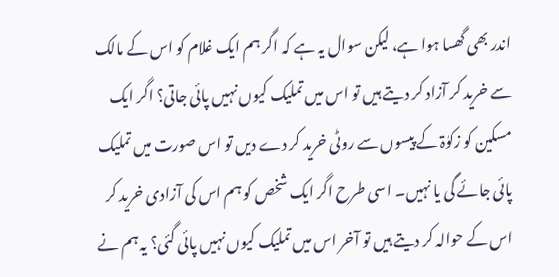اندر بھی گھسا ہوا ہے، لیکن سوال یہ ہے کہ اگر ہم ایک غلام کو اس کے مالک سے خرید کر آزاد کر دیتے ہیں تو اس میں تملیک کیوں نہیں پائی جاتی؟ اگر ایک مسکین کو زکوٰۃ کے پیسوں سے روٹی خرید کر دے دیں تو اس صورت میں تملیک پائی جائے گی یا نہیں۔ اسی طرح اگر ایک شخص کو ہم اس کی آزادی خرید کر اس کے حوالہ کر دیتے ہیں تو آخر اس میں تملیک کیوں نہیں پائی گئی؟ یہ ہم نے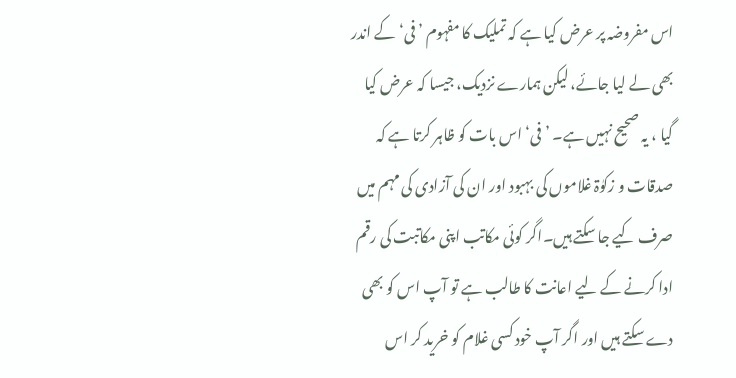اس مفروضہ پر عرض کیا ہے کہ تملیک کا مفہوم ’فی‘ کے اندر بھی لے لیا جائے، لیکن ہمارے نزدیک، جیسا کہ عرض کیا گیا ، یہ صحیح نہیں ہے۔ ’فی‘ اس بات کو ظاہر کرتا ہے کہ صدقات و زکوٰۃ غلاموں کی بہبود اور ان کی آزادی کی مہم میں صرف کیے جا سکتے ہیں۔اگر کوئی مکاتب اپنی مکاتبت کی رقم ادا کرنے کے لیے اعانت کا طالب ہے تو آپ اس کو بھی دے سکتے ہیں اور اگر آپ خود کسی غلام کو خرید کر اس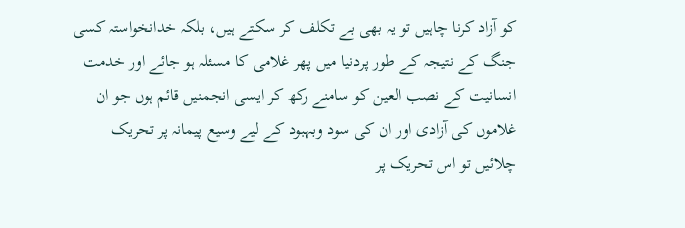کو آزاد کرنا چاہیں تو یہ بھی بے تکلف کر سکتے ہیں، بلکہ خدانخواستہ کسی جنگ کے نتیجہ کے طور پردنیا میں پھر غلامی کا مسئلہ ہو جائے اور خدمت انسانیت کے نصب العین کو سامنے رکھ کر ایسی انجمنیں قائم ہوں جو ان غلاموں کی آزادی اور ان کی سود وبہبود کے لیے وسیع پیمانہ پر تحریک چلائیں تو اس تحریک پر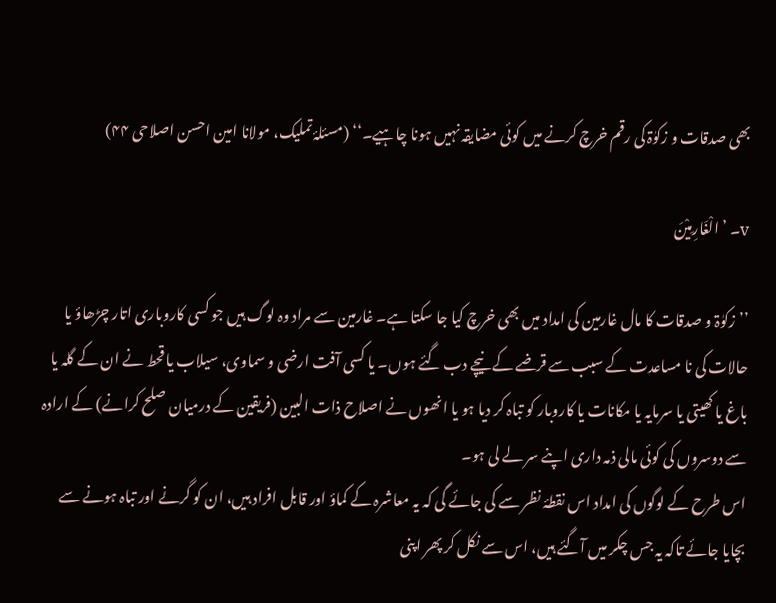بھی صدقات و زکوٰۃ کی رقم خرچ کرنے میں کوئی مضایقہ نہیں ہونا چاہیے۔‘‘ (مسئلۂ تملیک، مولانا امین احسن اصلاحی ۴۴)

v۔ ’الْغَارِمِیْنَ

’’زکوٰۃ و صدقات کا مال غارمین کی امداد میں بھی خرچ کیا جا سکتا ہے۔ غارمین سے مراد وہ لوگ ہیں جو کسی کاروباری اتار چڑھاؤ یا حالات کی نا مساعدت کے سبب سے قرضے کے نیچے دب گئے ہوں۔ یا کسی آفت ارضی و سماوی، سیلاب یا قحط نے ان کے گلہ یا باغ یا کھیتی یا سرمایہ یا مکانات یا کاروبار کو تباہ کر دیا ہو یا انھوں نے اصلاح ذات البین (فریقین کے درمیان صلح کرانے) کے ارادہ سے دوسروں کی کوئی مالی ذمہ داری اپنے سر لے لی ہو۔
اس طرح کے لوگوں کی امداد اس نقطۂ نظر سے کی جائے گی کہ یہ معاشرہ کے کماؤ اور قابل افراد ہیں، ان کو گرنے اور تباہ ہونے سے بچایا جائے تاکہ یہ جس چکر میں آگئے ہیں، اس سے نکل کر پھر اپنی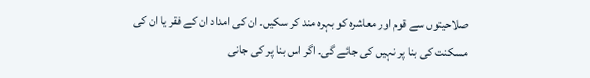صلاحیتوں سے قوم اور معاشرہ کو بہرہ مند کر سکیں۔ ان کی امداد ان کے فقر یا ان کی مسکنت کی بنا پر نہیں کی جائے گی۔ اگر اس بنا پر کی جانی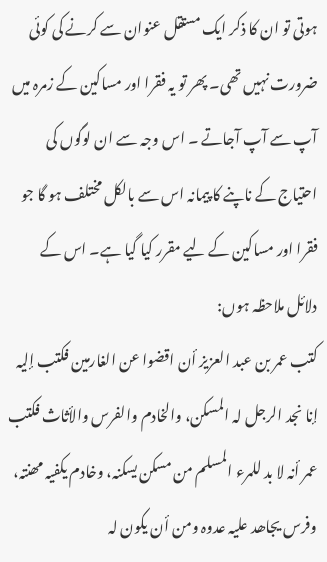ہوتی تو ان کا ذکر ایک مستقل عنوان سے کرنے کی کوئی ضرورت نہیں تھی۔ پھر تو یہ فقرا اور مساکین کے زمرہ میں آپ سے آپ آجاتے ۔ اس وجہ سے ان لوگوں کی احتیاج کے ناپنے کا پیمانہ اس سے بالکل مختلف ہو گا جو فقرا اور مساکین کے لیے مقرر کیا گیا ہے۔ اس کے دلائل ملاحظہ ہوں:
کتب عمر بن عبد العزیز أن اقضوا عن الغارمین فکتب إلیہ إنا نجد الرجل لہ المسکن، والخادم والفرس والأثاث فکتب عمر أنہ لا بد للمرء المسلم من مسکن یسکنہ، وخادم یکفیہ مھنتہ، وفرس یجاھد علیہ عدوہ ومن أن یکون لہ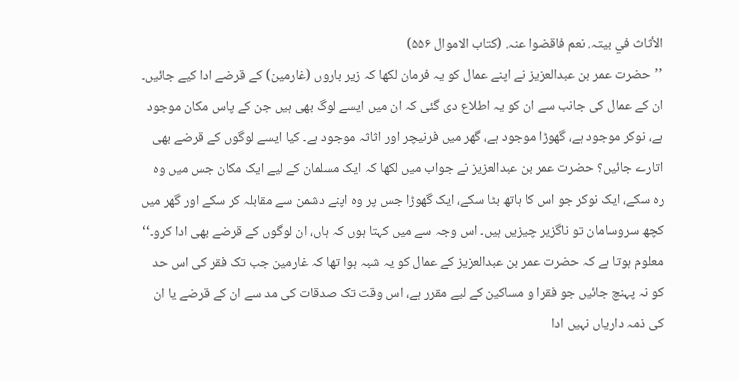الأثاث في بیتہ. نعم فاقضوا عنہ. (کتاب الاموال ۵۵۶)
’’حضرت عمر بن عبدالعزیز نے اپنے عمال کو یہ فرمان لکھا کہ زیر باروں (غارمین) کے قرضے ادا کیے جائیں۔ ان کے عمال کی جانب سے ان کو یہ اطلاع دی گئی کہ ان میں ایسے لوگ بھی ہیں جن کے پاس مکان موجود ہے، نوکر موجود ہے، گھوڑا موجود ہے، گھر میں فرنیچر اور اثاثہ موجود ہے۔ کیا ایسے لوگوں کے قرضے بھی اتارے جائیں؟ حضرت عمر بن عبدالعزیز نے جواب میں لکھا کہ ایک مسلمان کے لیے ایک مکان جس میں وہ رہ سکے، ایک نوکر جو اس کا ہاتھ بٹا سکے، ایک گھوڑا جس پر وہ اپنے دشمن سے مقابلہ کر سکے اور گھر میں کچھ سروسامان تو ناگزیر چیزیں ہیں۔ اس وجہ سے میں کہتا ہوں کہ ہاں، ان لوگوں کے قرضے بھی ادا کرو۔‘‘
معلوم ہوتا ہے کہ حضرت عمر بن عبدالعزیز کے عمال کو یہ شبہ ہوا تھا کہ غارمین جب تک فقر کی اس حد کو نہ پہنچ جائیں جو فقرا و مساکین کے لیے مقرر ہے، اس وقت تک صدقات کی مد سے ان کے قرضے یا ان کی ذمہ داریاں نہیں ادا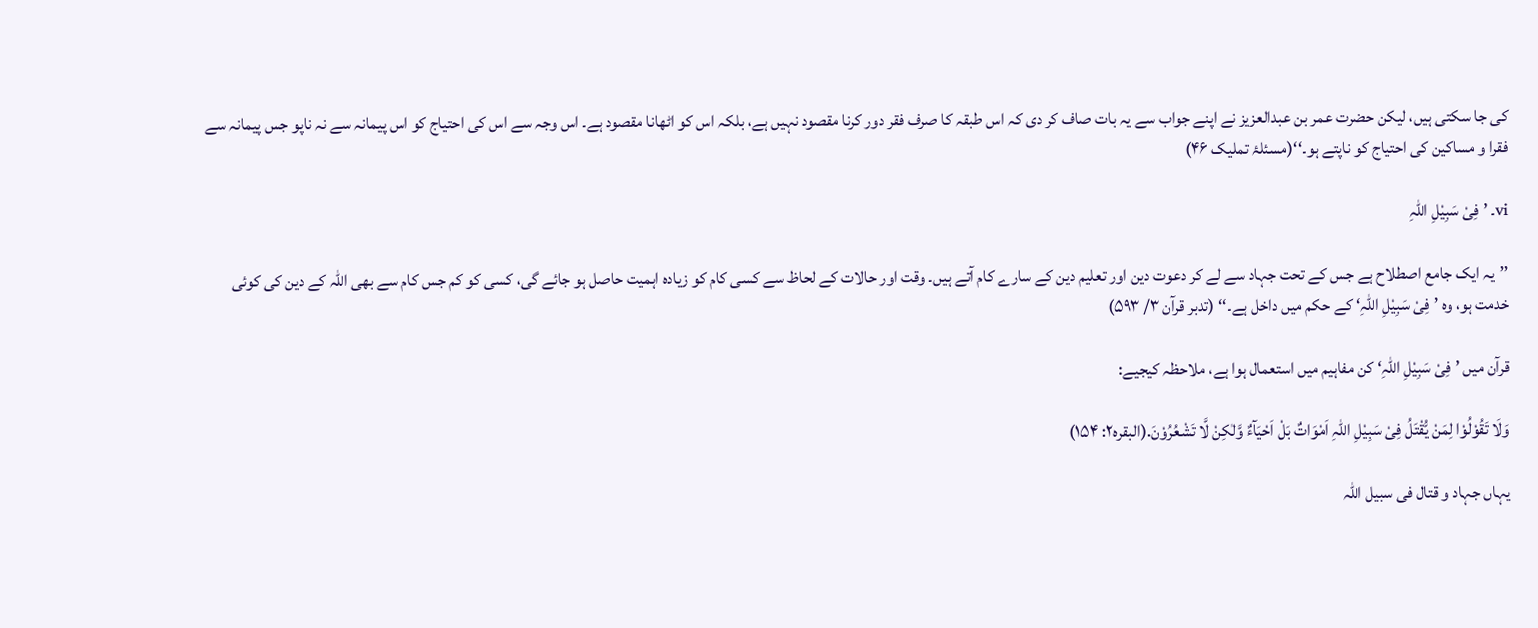کی جا سکتی ہیں، لیکن حضرت عمر بن عبدالعزیز نے اپنے جواب سے یہ بات صاف کر دی کہ اس طبقہ کا صرف فقر دور کرنا مقصود نہیں ہے، بلکہ اس کو اٹھانا مقصود ہے۔ اس وجہ سے اس کی احتیاج کو اس پیمانہ سے نہ ناپو جس پیمانہ سے فقرا و مساکین کی احتیاج کو ناپتے ہو۔‘‘(مسئلۂ تملیک ۴۶)

vi۔ ’فِیْ سَبِیْلِ اللّٰہِ

’’یہ ایک جامع اصطلاح ہے جس کے تحت جہاد سے لے کر دعوت دین اور تعلیم دین کے سارے کام آتے ہیں۔ وقت اور حالات کے لحاظ سے کسی کام کو زیادہ اہمیت حاصل ہو جائے گی، کسی کو کم جس کام سے بھی اللہ کے دین کی کوئی خدمت ہو، وہ ’فِیْ سَبِیْلِ اللّٰہِ‘ کے حکم میں داخل ہے۔‘‘ (تدبر قرآن ۳/ ۵۹۳)

قرآن میں ’فِیْ سَبِیْلِ اللّٰہِ‘ کن مفاہیم میں استعمال ہوا ہے، ملاحظہ کیجیے:

وَلَا تَقُوْلُوْا لِمَنْ یُّقْتَلُ فِیْ سَبِیْلِ اللّٰہِ اَمْوَاتٌ بَلْ اَحْیَآءٌ وَّلٰکِنْ لَّا تَشْعُرُوْنَ.(البقرہ۲: ۱۵۴)

یہاں جہاد و قتال فی سبیل اللہ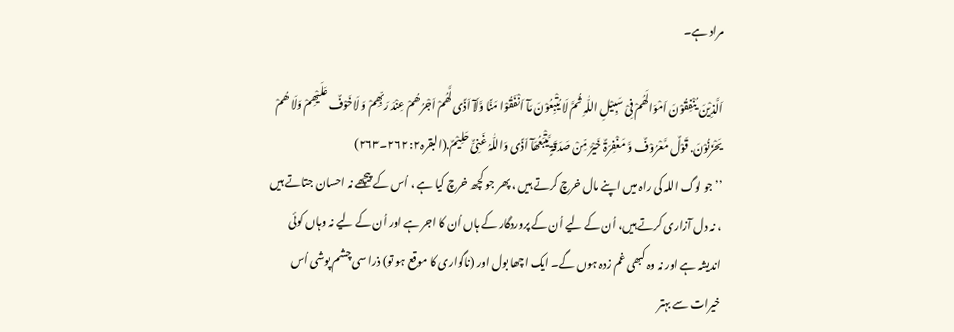مراد ہے۔

اَلَّذِیْنَ یُنْفِقُوْنَ اَمْوَالَھُمْ فِیْ سَبِیْلِ اللّٰہِ ثُمَّ لَا یُتْبِعُوْنَ مَآ اَنْفَقُوْا مَنًّا وَّلَآ اَذًی لَّھُمْ اَجْرُھُمْ عِنْدَ رَبِّھِمْ وَ لَاخَوْفٌ عَلَیْھِمْ وَلَا ھُمْ یَحْزَنُوْنَ. قَوْلٌ مَّعْرُوْفٌ وَّ مَغْفِرَۃٌ خَیْرٌ مِّنْ صَدَقَۃٍ یَّتْبَعُھَآ اَذًی وَاللّٰہُ غَنِیٌّ حَلِیْمٌ.(البقرہ۲: ۲۶۲۔۲۶۳)
’’جو لوگ اللہ کی راہ میں اپنے مال خرچ کرتے ہیں ، پھر جو کچھ خرچ کیا ہے ، اُس کے پیچھے نہ احسان جتاتے ہیں ، نہ دل آزاری کرتے ہیں، اُن کے لیے اُن کے پروردگار کے ہاں اُن کا اجر ہے اور اُن کے لیے نہ وہاں کوئی اندیشہ ہے اور نہ وہ کبھی غم زدہ ہوں گے۔ ایک اچھا بول اور (ناگواری کا موقع ہو تو) ذرا سی چشم پوشی اُس خیرات سے بہتر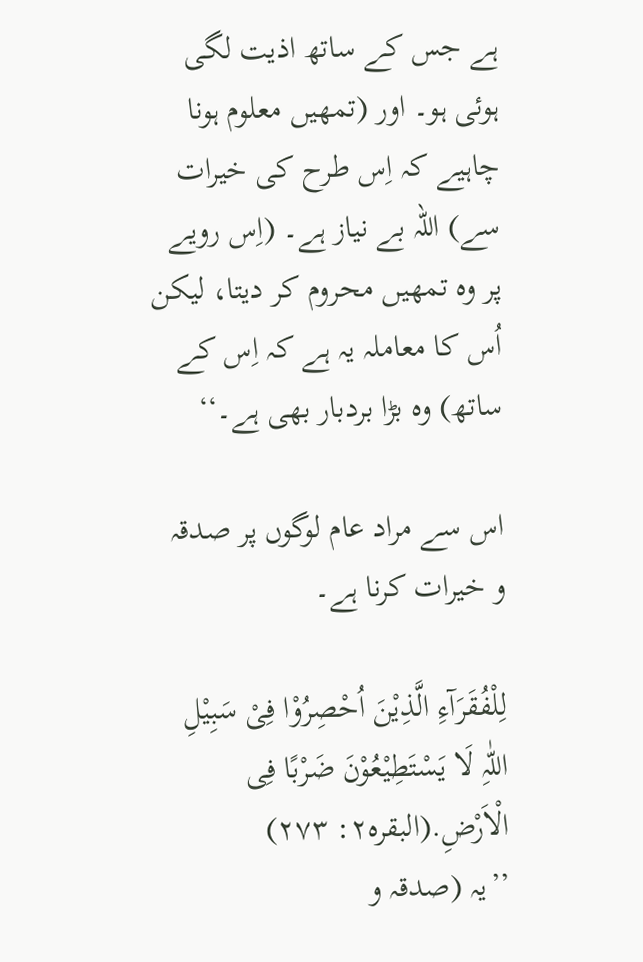ہے جس کے ساتھ اذیت لگی ہوئی ہو۔ اور (تمھیں معلوم ہونا چاہیے کہ اِس طرح کی خیرات سے) اللہ بے نیاز ہے۔ (اِس رویے پر وہ تمھیں محروم کر دیتا، لیکن اُس کا معاملہ یہ ہے کہ اِس کے ساتھ) وہ بڑا بردبار بھی ہے۔‘‘

اس سے مراد عام لوگوں پر صدقہ و خیرات کرنا ہے۔

لِلْفُقَرَآءِ الَّذِیْنَ اُحْصِرُوْا فِیْ سَبِیْلِ اللّٰہِ لَا یَسْتَطِیْعُوْنَ ضَرْبًا فِی الْاَرْضِ.(البقرہ۲: ۲۷۳)
’’یہ (صدقہ و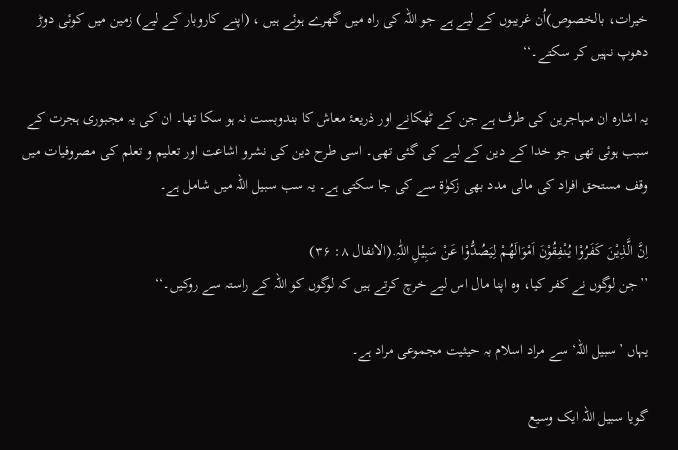خیرات، بالخصوص)اُن غریبوں کے لیے ہے جو اللہ کی راہ میں گھرے ہوئے ہیں ، (اپنے کاروبار کے لیے) زمین میں کوئی دوڑ دھوپ نہیں کر سکتے۔‘‘

یہ اشارہ ان مہاجرین کی طرف ہے جن کے ٹھکانے اور ذریعۂ معاش کا بندوبست نہ ہو سکا تھا۔ ان کی یہ مجبوری ہجرت کے سبب ہوئی تھی جو خدا کے دین کے لیے کی گئی تھی۔ اسی طرح دین کی نشرو اشاعت اور تعلیم و تعلم کی مصروفیات میں وقف مستحق افراد کی مالی مدد بھی زکوٰۃ سے کی جا سکتی ہے۔ یہ سب سبیل اللہ میں شامل ہے۔

اِنَّ الَّذِیْنَ کَفَرُوْا یُنْفِقُوْنَ اَمْوَالَھُمْ لِیَصُدُّوْا عَنْ سَبِیْلِ اللّٰہِ.(الانفال ۸: ۳۶)
’’جن لوگوں نے کفر کیا، وہ اپنا مال اس لیے خرچ کرتے ہیں کہ لوگوں کو اللہ کے راستہ سے روکیں۔‘‘

یہاں ’سبیل اللہ‘ سے مراد اسلام بہ حیثیت مجموعی مراد ہے۔

گویا سبیل اللہ ایک وسیع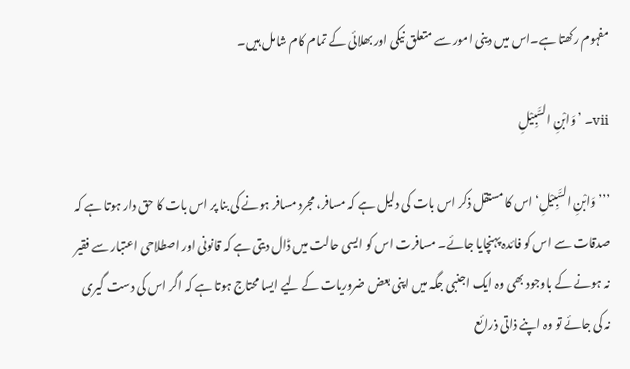مفہوم رکھتا ہے۔اس میں دینی امور سے متعلق نیکی اور بھلائی کے تمام کام شامل ہیں۔

vii۔ ’وَابْنِ السَّبِیْلِ

’’’وَابْنِ السَّبِیْلِ‘ اس کا مستقل ذکر اس بات کی دلیل ہے کہ مسافر، مجرد مسافر ہونے کی بنا پر اس بات کا حق دار ہوتا ہے کہ صدقات سے اس کو فائدہ پہنچایا جائے۔ مسافرت اس کو ایسی حالت میں ڈال دیتی ہے کہ قانونی اور اصطلاحی اعتبار سے فقیر نہ ہونے کے باوجود بھی وہ ایک اجنبی جگہ میں اپنی بعض ضروریات کے لیے ایسا محتاج ہوتا ہے کہ اگر اس کی دست گیری نہ کی جائے تو وہ اپنے ذاتی ذرائع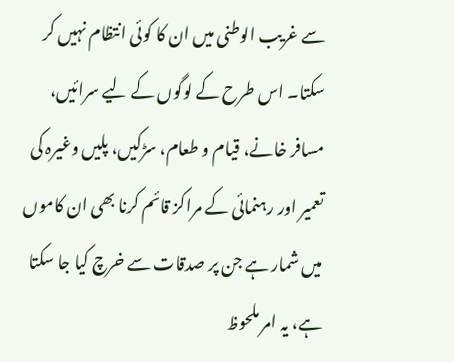سے غریب الوطنی میں ان کا کوئی انتظام نہیں کر سکتا۔ اس طرح کے لوگوں کے لیے سرائیں، مسافر خانے، قیام و طعام، سڑکیں، پلیں وغیرہ کی تعمیر اور رہنمائی کے مراکز قائم کرنا بھی ان کاموں میں شمار ہے جن پر صدقات سے خرچ کیا جا سکتا ہے، یہ امر ملحوظ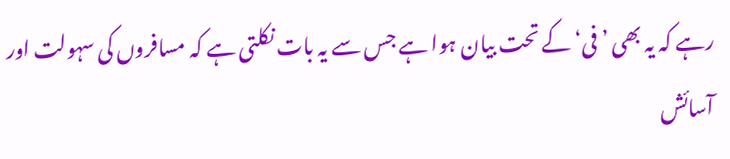رہے کہ یہ بھی ’فی‘ کے تحت بیان ہوا ہے جس سے یہ بات نکلتی ہے کہ مسافروں کی سہولت اور آسائش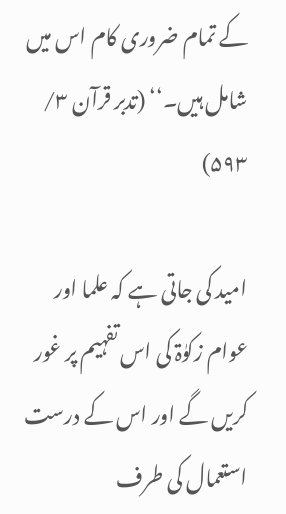کے تمام ضروری کام اس میں شامل ہیں۔‘‘ (تدبر قرآن ۳/ ۵۹۳)

امید کی جاتی ہے کہ علما اور عوام زکوٰۃ کی اس تفہیم پر غور کریں گے اور اس کے درست استعمال کی طرف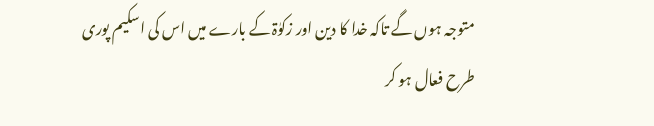متوجہ ہوں گے تاکہ خدا کا دین اور زکوٰۃ کے بارے میں اس کی اسکیم پوری طرح فعال ہو کر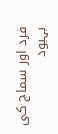فرد اور سماج کی بہبود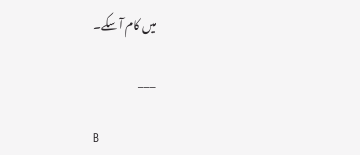میں کام آ سکے۔

___

B